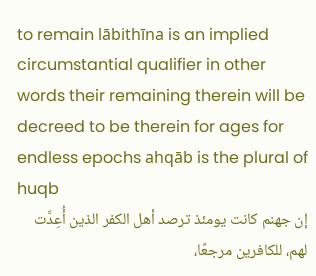to remain lābithīna is an implied circumstantial qualifier in other words their remaining therein will be decreed to be therein for ages for endless epochs ahqāb is the plural of huqb
إن جهنم كانت يومئذ ترصد أهل الكفر الذين أُعِدَّت لهم، للكافرين مرجعًا،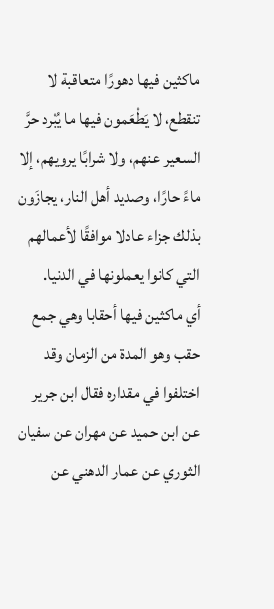ماكثين فيها دهورًا متعاقبة لا تنقطع، لا يَطْعَمون فيها ما يُبْرد حرَّ السعير عنهم، ولا شرابًا يرويهم، إلا ماءً حارًا، وصديد أهل النار، يجازَون بذلك جزاء عادلا موافقًا لأعمالهم التي كانوا يعملونها في الدنيا.
أي ماكثين فيها أحقابا وهي جمع حقب وهو المدة من الزمان وقد اختلفوا في مقداره فقال ابن جرير عن ابن حميد عن مهران عن سفيان الثوري عن عمار الدهني عن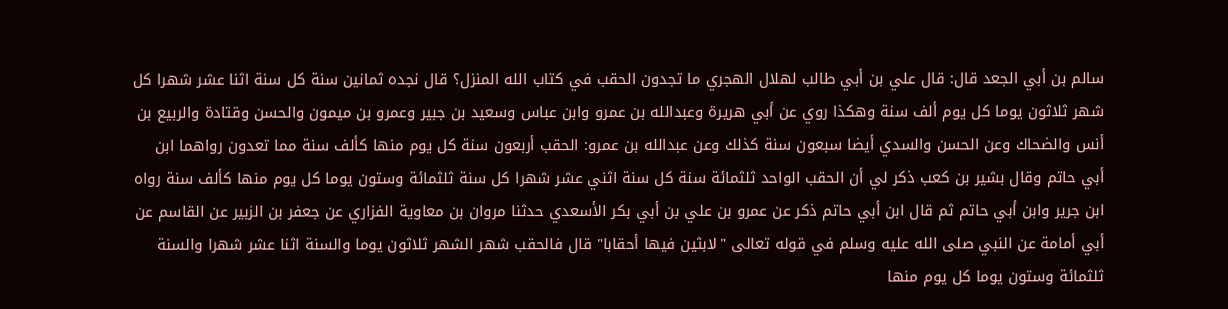سالم بن أبي الجعد قال: قال علي بن أبي طالب لهلال الهجري ما تجدون الحقب في كتاب الله المنزل؟ قال نجده ثمانين سنة كل سنة اثنا عشر شهرا كل شهر ثلاثون يوما كل يوم ألف سنة وهكذا روي عن أبي هريرة وعبدالله بن عمرو وابن عباس وسعيد بن جبير وعمرو بن ميمون والحسن وقتادة والربيع بن أنس والضحاك وعن الحسن والسدي أيضا سبعون سنة كذلك وعن عبدالله بن عمرو: الحقب أربعون سنة كل يوم منها كألف سنة مما تعدون رواهما ابن أبي حاتم وقال بشير بن كعب ذكر لي أن الحقب الواحد ثلثمائة سنة كل سنة اثني عشر شهرا كل سنة ثلثمائة وستون يوما كل يوم منها كألف سنة رواه ابن جرير وابن أبي حاتم ثم قال ابن أبي حاتم ذكر عن عمرو بن علي بن أبي بكر الأسعدي حدثنا مروان بن معاوية الفزاري عن جعفر بن الزبير عن القاسم عن أبي أمامة عن النبي صلى الله عليه وسلم في قوله تعالى "لابثين فيها أحقابا" قال فالحقب شهر الشهر ثلاثون يوما والسنة اثنا عشر شهرا والسنة ثلثمائة وستون يوما كل يوم منها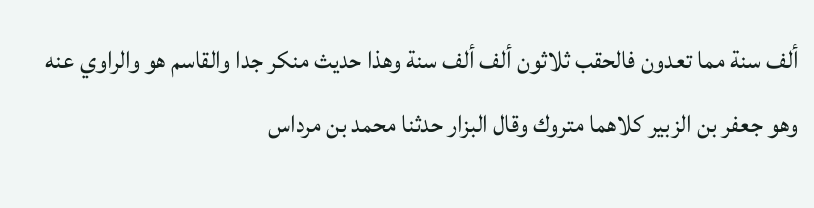ألف سنة مما تعدون فالحقب ثلاثون ألف ألف سنة وهذا حديث منكر جدا والقاسم هو والراوي عنه وهو جعفر بن الزبير كلاهما متروك وقال البزار حدثنا محمد بن مرداس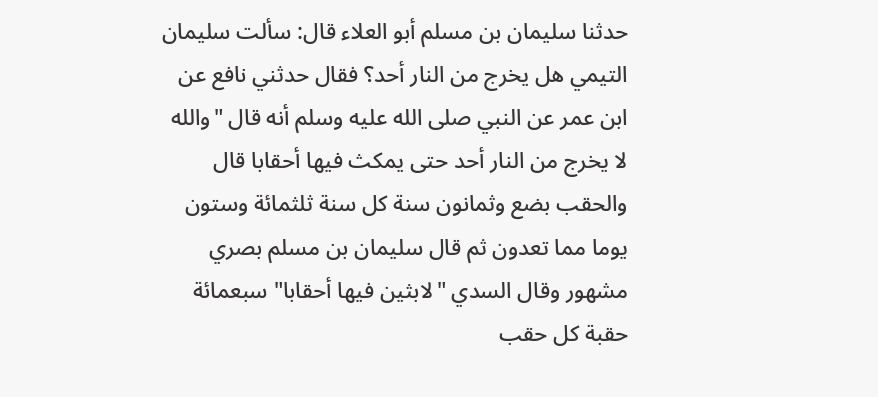حدثنا سليمان بن مسلم أبو العلاء قال: سألت سليمان التيمي هل يخرج من النار أحد؟ فقال حدثني نافع عن ابن عمر عن النبي صلى الله عليه وسلم أنه قال "والله لا يخرج من النار أحد حتى يمكث فيها أحقابا قال والحقب بضع وثمانون سنة كل سنة ثلثمائة وستون يوما مما تعدون ثم قال سليمان بن مسلم بصري مشهور وقال السدي "لابثين فيها أحقابا" سبعمائة حقبة كل حقب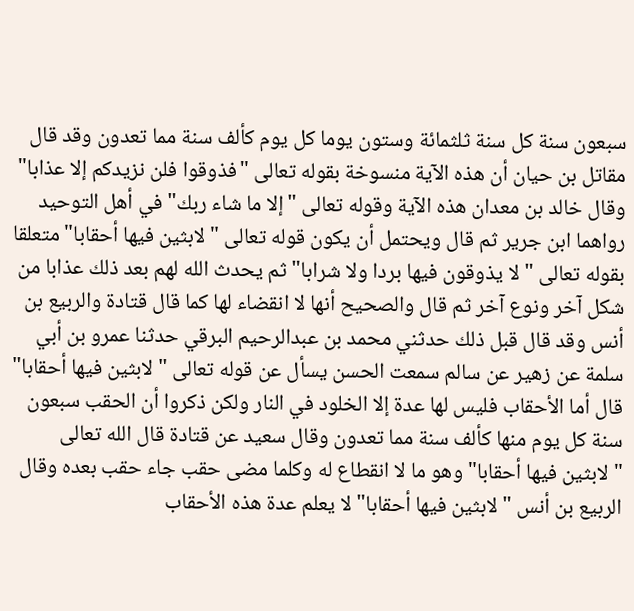سبعون سنة كل سنة ثلثمائة وستون يوما كل يوم كألف سنة مما تعدون وقد قال مقاتل بن حيان أن هذه الآية منسوخة بقوله تعالى "فذوقوا فلن نزيدكم إلا عذابا" وقال خالد بن معدان هذه الآية وقوله تعالى "إلا ما شاء ربك" في أهل التوحيد رواهما ابن جرير ثم قال ويحتمل أن يكون قوله تعالى "لابثين فيها أحقابا" متعلقا بقوله تعالى "لا يذوقون فيها بردا ولا شرابا" ثم يحدث الله لهم بعد ذلك عذابا من شكل آخر ونوع آخر ثم قال والصحيح أنها لا انقضاء لها كما قال قتادة والربيع بن أنس وقد قال قبل ذلك حدثني محمد بن عبدالرحيم البرقي حدثنا عمرو بن أبي سلمة عن زهير عن سالم سمعت الحسن يسأل عن قوله تعالى "لابثين فيها أحقابا" قال أما الأحقاب فليس لها عدة إلا الخلود في النار ولكن ذكروا أن الحقب سبعون سنة كل يوم منها كألف سنة مما تعدون وقال سعيد عن قتادة قال الله تعالى "لابثين فيها أحقابا" وهو ما لا انقطاع له وكلما مضى حقب جاء حقب بعده وقال الربيع بن أنس "لابثين فيها أحقابا" لا يعلم عدة هذه الأحقاب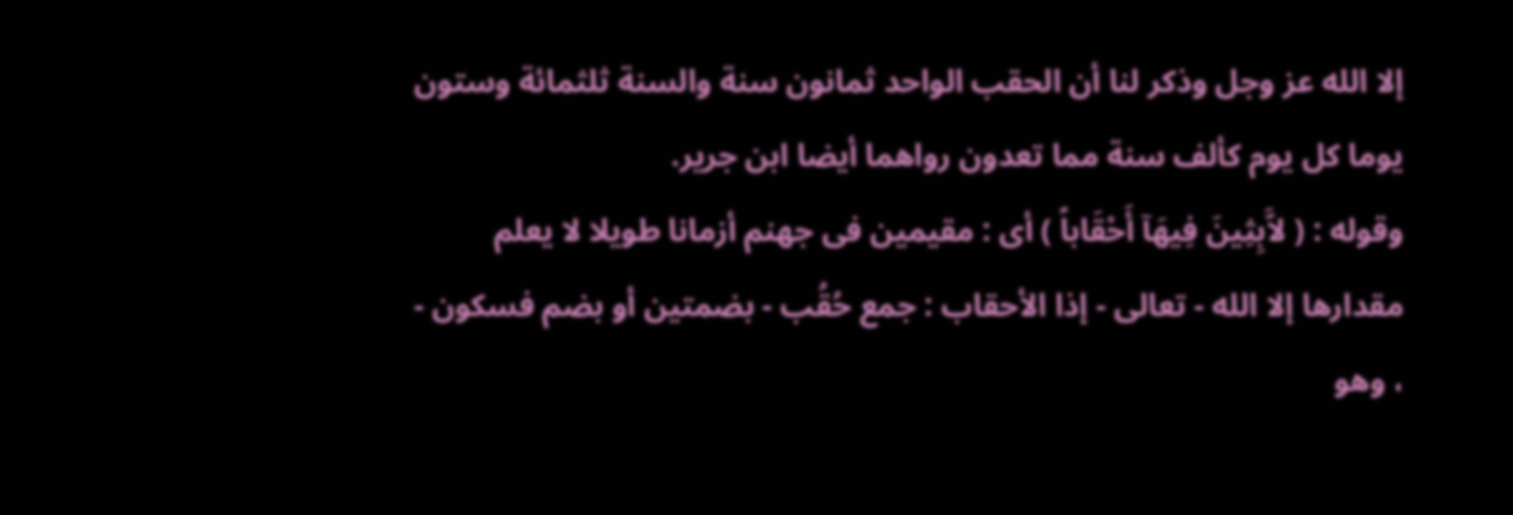إلا الله عز وجل وذكر لنا أن الحقب الواحد ثمانون سنة والسنة ثلثمائة وستون يوما كل يوم كألف سنة مما تعدون رواهما أيضا ابن جرير.
وقوله : ( لاَّبِثِينَ فِيهَآ أَحْقَاباً ) أى : مقيمين فى جهنم أزمانا طويلا لا يعلم مقدارها إلا الله - تعالى - إذا الأحقاب : جمع حُقُب - بضمتين أو بضم فسكون - ، وهو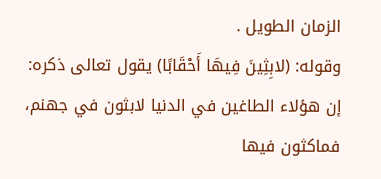الزمان الطويل .
وقوله: (لابِثِينَ فِيهَا أَحْقَابًا) يقول تعالى ذكره: إن هؤلاء الطاغين في الدنيا لابثون في جهنم، فماكثون فيها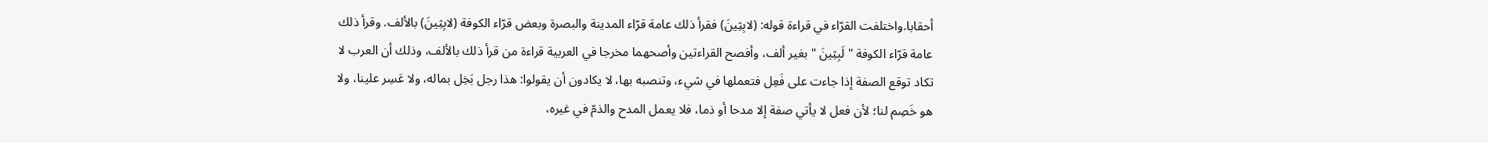أحقابا.واختلفت القرّاء في قراءة قوله: (لابِثِينَ) فقرأ ذلك عامة قرّاء المدينة والبصرة وبعض قرّاء الكوفة (لابِثِينَ) بالألف. وقرأ ذلك عامة قرّاء الكوفة " لَبِثِينَ " بغير ألف، وأفصح القراءتين وأصحهما مخرجا في العربية قراءة من قرأ ذلك بالألف، وذلك أن العرب لا تكاد توقع الصفة إذا جاءت على فَعِل فتعملها في شيء، وتنصبه بها، لا يكادون أن يقولوا: هذا رجل بَخِل بماله، ولا عَسِر علينا، ولا هو خَصِم لنا؛ لأن فعل لا يأتي صفة إلا مدحا أو ذما، فلا يعمل المدح والذمّ في غيره،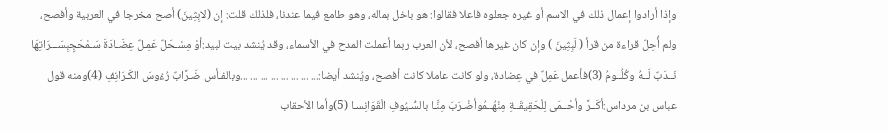وإذا أرادوا إعمال ذلك في الاسم أو غيره جعلوه فاعلا فقالوا: هو باخل بماله، وهو طامع فيما عندنا، فلذلك قلت: إن (لابِثِينَ) أصح مخرجا في العربية وأفصح، ولم أُحِلّ قراءة من قرأ ( لَبِثِينَ ) وإن كان غيرها أفصح، لأن العرب ربما أعملت المدح في الأسماء، وقد يُنشد بيت لبيد:أوْ مِسْـحَلٌ عَمِـلٌ عِضَـادَةَ سَـمْحَجٍبِسَـــرَاتِهَا نَــدَبٌ لَــهُ وكُلُــومُ (3)فأعمل عَمِلٌ في عِضادة، ولو كانت عاملا كانت أفصح، ويُنشد أيضا:... ... ... ... ... ... ... ...وبالفـأس ضَـرَّابٌ رُءُوسَ الكَـرَانِفِ (4)ومنه قول عباس بن مرداس:أكَــرَّ وأحْــمَى لِلْحَقِيقَــةِ مِنْهُــمُوأضْـرَبَ مِنَّـا بالسُّـيُوفِ الْقَوَانِسـا (5)وأما الأحقاب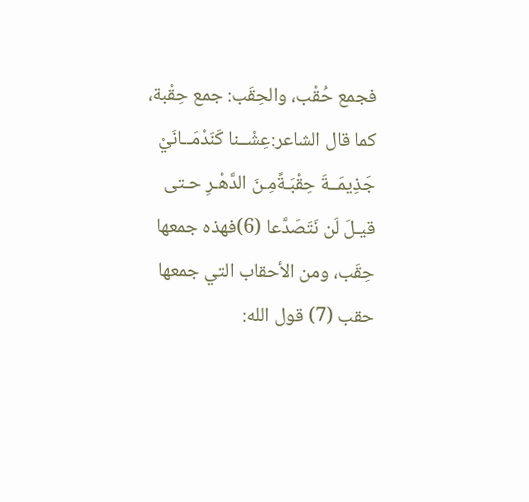فجمع حُقْب، والحِقَب: جمع حِقْبة، كما قال الشاعر:عِشْــنا كَنَدْمَــانَيْ جَذِيمَــةَ حِقْبَـةًمِـنَ الدَّهْـرِ حـتى قيـلَ لَن نَتَصَدَّعا (6)فهذه جمعها حِقَب، ومن الأحقاب التي جمعها حقب (7) قول الله: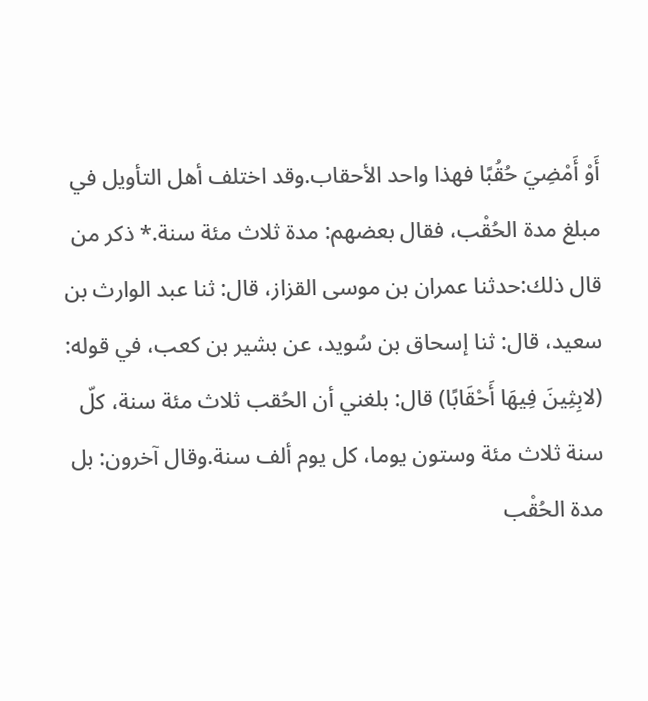أَوْ أَمْضِيَ حُقُبًا فهذا واحد الأحقاب.وقد اختلف أهل التأويل في مبلغ مدة الحُقْب، فقال بعضهم: مدة ثلاث مئة سنة.* ذكر من قال ذلك:حدثنا عمران بن موسى القزاز، قال: ثنا عبد الوارث بن سعيد، قال: ثنا إسحاق بن سُويد، عن بشير بن كعب، في قوله: (لابِثِينَ فِيهَا أَحْقَابًا) قال: بلغني أن الحُقب ثلاث مئة سنة، كلّ سنة ثلاث مئة وستون يوما، كل يوم ألف سنة.وقال آخرون: بل مدة الحُقْب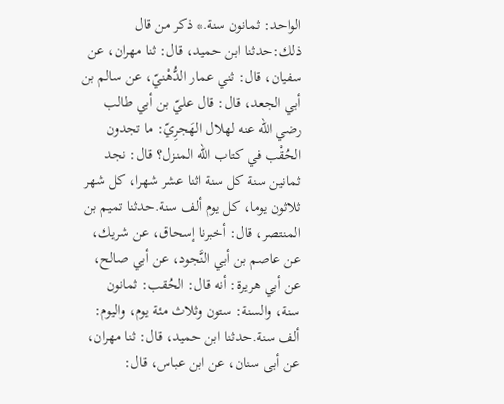الواحد: ثمانون سنة.* ذكر من قال ذلك:حدثنا ابن حميد، قال: ثنا مهران، عن سفيان، قال: ثني عمار الدُّهْنيّ، عن سالم بن أبي الجعد، قال: قال عليّ بن أبي طالب رضي الله عنه لهلال الهَجرِيّ: ما تجدون الحُقْب في كتاب الله المنـزل؟ قال: نجد ثمانين سنة كل سنة اثنا عشر شهرا، كل شهر ثلاثون يوما، كل يوم ألف سنة.حدثنا تميم بن المنتصر، قال: أخبرنا إسحاق، عن شريك، عن عاصم بن أبي النَّجود، عن أبي صالح، عن أبي هريرة: أنه قال: الحُقب: ثمانون سنة، والسنة: ستون وثلاث مئة يوم، واليوم: ألف سنة.حدثنا ابن حميد، قال: ثنا مهران، عن أبى سنان، عن ابن عباس، قال: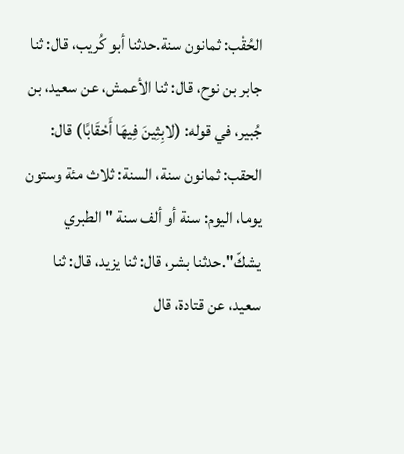الحُقْب: ثمانون سنة.حدثنا أبو كُريب، قال: ثنا جابر بن نوح، قال: ثنا الأعمش، عن سعيد، بن جُبير، في قوله: (لابِثِينَ فِيهَا أَحْقَابًا) قال: الحقب: ثمانون سنة، السنة: ثلاث مئة وستون يوما، اليوم: سنة أو ألف سنة " الطبري يشكّ".حدثنا بشر، قال: ثنا يزيد، قال: ثنا سعيد، عن قتادة، قال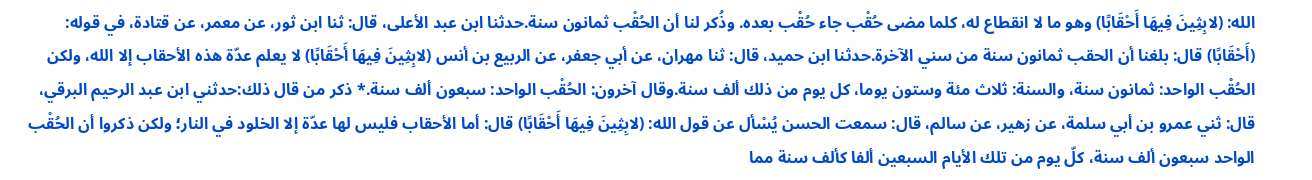الله: (لابِثِينَ فِيهَا أَحْقَابًا) وهو ما لا انقطاع له، كلما مضى حُقْب جاء حُقْب بعده. وذُكر لنا أن الحُقْب ثمانون سنة.حدثنا ابن عبد الأعلى، قال: ثنا ابن ثور، عن معمر، عن قتادة، في قوله: (أَحْقَابًا) قال: بلغنا أن الحقب ثمانون سنة من سني الآخرة.حدثنا ابن حميد، قال: ثنا مهران، عن أبي جعفر، عن الربيع بن أنس (لابِثِينَ فِيهَا أَحْقَابًا) لا يعلم عدّة هذه الأحقاب إلا الله، ولكن الحُقْب الواحد: ثمانون سنة، والسنة: ثلاث مئة وستون يوما، كل يوم من ذلك ألف سنة.وقال آخرون: الحُقْب الواحد: سبعون ألف سنة.* ذكر من قال ذلك:حدثني ابن عبد الرحيم البرقي، قال: ثني عمرو بن أبي سلمة، عن زهير، عن سالم، قال: سمعت الحسن يُسْأل عن قول الله: (لابِثِينَ فِيهَا أَحْقَابًا) قال: أما الأحقاب فليس لها عدّة إلا الخلود في النار؛ ولكن ذكروا أن الحُقْب الواحد سبعون ألف سنة، كلّ يوم من تلك الأيام السبعين ألفا كألف سنة مما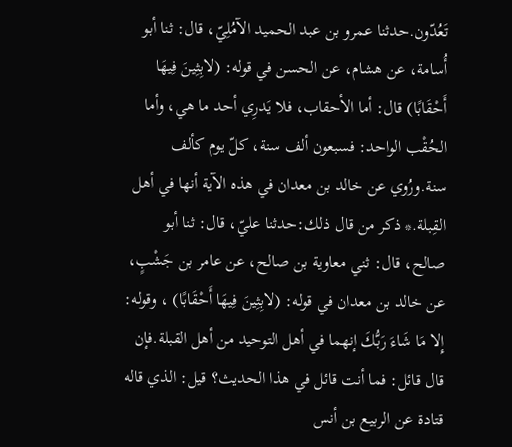تَعُدّون.حدثنا عمرو بن عبد الحميد الآمُلِيّ، قال: ثنا أبو أُسامة، عن هشام، عن الحسن في قوله: (لابِثِينَ فِيهَا أَحْقَابًا) قال: أما الأحقاب، فلا يَدرِي أحد ما هي، وأما الحُقْب الواحد: فسبعون ألف سنة، كلّ يوم كألف سنة.ورُوي عن خالد بن معدان في هذه الآية أنها في أهل القِبلة.* ذكر من قال ذلك:حدثنا عليّ، قال: ثنا أبو صالح، قال: ثني معاوية بن صالح، عن عامر بن جَشْبٍ، عن خالد بن معدان في قوله: (لابِثِينَ فِيهَا أَحْقَابًا) ، وقوله: إِلا مَا شَاءَ رَبُّكَ إنهما في أهل التوحيد من أهل القبلة.فإن قال قائل: فما أنت قائل في هذا الحديث؟ قيل: الذي قاله قتادة عن الربيع بن أنس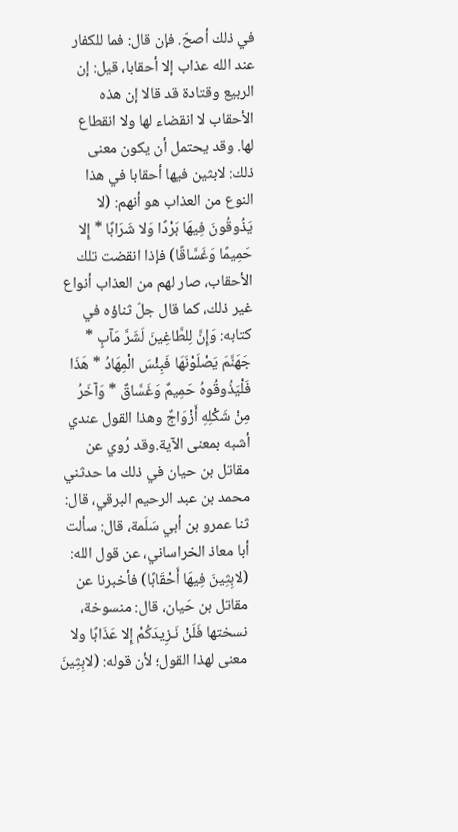في ذلك أصحّ. فإن قال: فما للكفار عند الله عذاب إلا أحقابا، قيل: إن الربيع وقتادة قد قالا إن هذه الأحقاب لا انقضاء لها ولا انقطاع لها. وقد يحتمل أن يكون معنى ذلك: لابثين فيها أحقابا في هذا النوع من العذاب هو أنهم: (لا يَذُوقُونَ فِيهَا بَرْدًا وَلا شَرَابًا * إِلا حَمِيمًا وَغَسَّاقًا) فإذا انقضت تلك الأحقاب، صار لهم من العذاب أنواع غير ذلك، كما قال جلّ ثناؤه في كتابه: وَإِنَّ لِلطَّاغِينَ لَشَرَّ مَآبٍ * جَهَنَّمَ يَصْلَوْنَهَا فَبِئْسَ الْمِهَادُ * هَذَا فَلْيَذُوقُوهُ حَمِيمٌ وَغَسَّاقٌ * وَآخَرُ مِنْ شَكْلِهِ أَزْوَاجٌ وهذا القول عندي أشبه بمعنى الآية.وقد رُوي عن مقاتل بن حيان في ذلك ما حدثني محمد بن عبد الرحيم البرقي، قال: ثنا عمرو بن أبي سَلَمة، قال: سألت أبا معاذ الخراساني، عن قول الله: (لابِثِينَ فِيهَا أَحْقَابًا) فأخبرنا عن مقاتل بن حَيان، قال: منسوخة، نسختها فَلَنْ نَـزِيدَكُمْ إِلا عَذَابًا ولا معنى لهذا القول؛ لأن قوله: (لابِثِينَ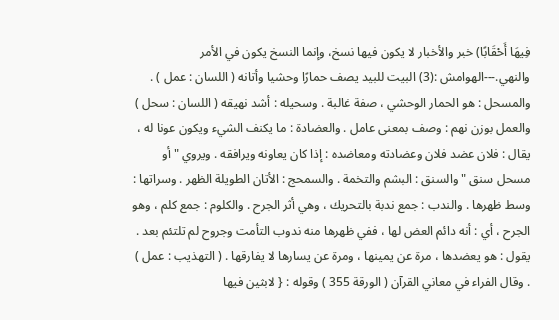فِيهَا أَحْقَابًا) خبر والأخبار لا يكون فيها نسخ، وإنما النسخ يكون في الأمر والنهي.---الهوامش :(3) البيت للبيد يصف حمارًا وحشيا وأتانه ( اللسان : عمل ) . والمسحل : هو الحمار الوحشي ، صفة غالبة . وسحيله : أشد نهيقه ( اللسان : سحل ) والعمل بوزن نهم : وصف بمعنى عامل . والعضادة : ما يكنف الشيء ويكون عونا له ، يقال : فلان عضد فلان وعضادته ومعاضده : إذا كان يعاونه ويرافقه . ويروي " أو مسحل سنق " والسنق : البشم والتخمة . والسمحج : الأتان الطويلة الظهر . وسراتها : وسط ظهرها . والندب : جمع ندبة بالتحريك ، وهي أثر الجرح . والكلوم : جمع كلم ، وهو الجرح ، أي : أنه دائم العض لها ، ففي ظهرها منه ندوب التأمت وجروح لم تلتئم بعد . يقول : هو يعضدها ، مرة عن يمينها ، ومرة عن يسارها لا يفارقها . ( التهذيب : عمل ) . وقال الفراء في معاني القرآن ( الورقة 355 ) وقوله : { لابثين فيها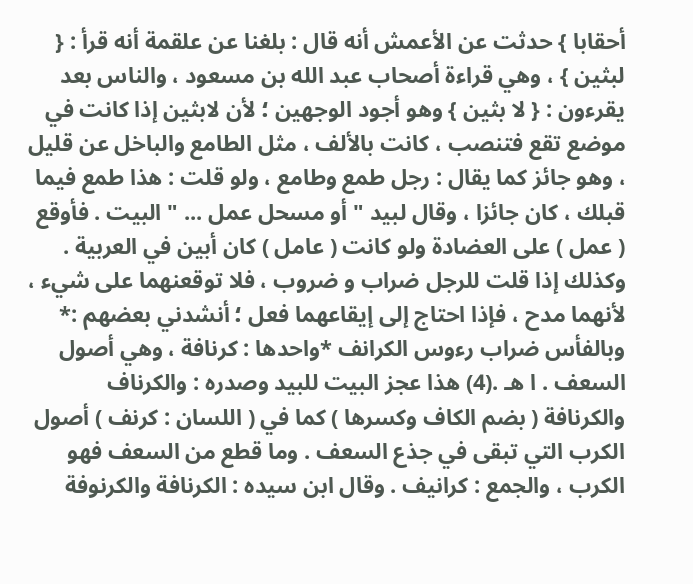أحقابا } حدثت عن الأعمش أنه قال : بلغنا عن علقمة أنه قرأ : { لبثين } ، وهي قراءة أصحاب عبد الله بن مسعود ، والناس بعد يقرءون : { لا بثين } وهو أجود الوجهين ؛ لأن لابثين إذا كانت في موضع تقع فتنصب ، كانت بالألف ، مثل الطامع والباخل عن قليل ، وهو جائز كما يقال : رجل طمع وطامع ، ولو قلت : هذا طمع فيما قبلك ، كان جائزا ، وقال لبيد " أو مسحل عمل ... " البيت . فأوقع ( عمل ) على العضادة ولو كانت ( عامل ) كان أبين في العربية . وكذلك إذا قلت للرجل ضراب و ضروب ، فلا توقعنهما على شيء ، لأنهما مدح ، فإذا احتاج إلى إيقاعهما فعل ؛ أنشدني بعضهم :* وبالفأس ضراب رءوس الكرانف *واحدها : كرنافة ، وهي أصول السعف . ا هـ .(4) هذا عجز البيت للبيد وصدره : والكرناف والكرنافة ( بضم الكاف وكسرها ) كما في ( اللسان : كرنف ) أصول الكرب التي تبقى في جذع السعف . وما قطع من السعف فهو الكرب ، والجمع : كرانيف . وقال ابن سيده : الكرنافة والكرنوفة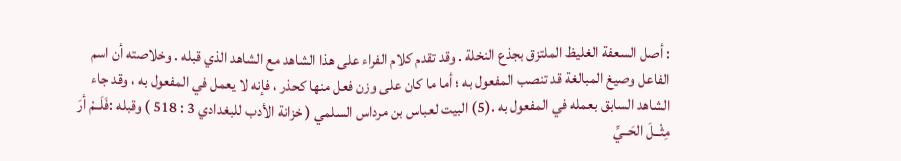: أصل السعفة الغليظ الملتزق بجذع النخلة . وقد تقدم كلام الفراء على هذا الشاهد مع الشاهد الذي قبله . وخلاصته أن اسم الفاعل وصيغ المبالغة قد تنصب المفعول به ؛ أما ما كان على وزن فعل منها كحذر ، فإنه لا يعمل في المفعول به ، وقد جاء الشاهد السابق بعمله في المفعول به .(5) البيت لعباس بن مرداس السلمي ( خزانة الأدب للبغدادي 3 : 518 ) وقبله :فَلَــمْ أرَ مِثْــلَ الحَــيِّ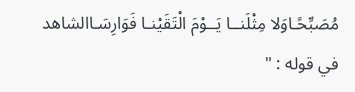مُصَبِّحًـاوَلا مِثْلَنــا يَــوْمَ الْتَقَيْنـا فَوَارِسَـاالشاهد في قوله : "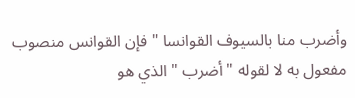وأضرب منا بالسيوف القوانسا " فإن القوانس منصوب مفعول به لا لقوله " أضرب " الذي هو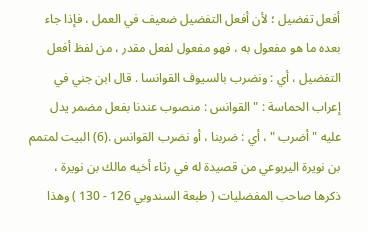أفعل تفضيل ؛ لأن أفعل التفضيل ضعيف في العمل ، فإذا جاء بعده ما هو مفعول به ، فهو مفعول لفعل مقدر ، من لفظ أفعل التفضيل ، أي : ونضرب بالسيوف القوانسا . قال ابن جني في إعراب الحماسة : " القوانس : منصوب عندنا بفعل مضمر يدل عليه " أضرب " ، أي : ضربنا ، أو نضرب القوانس .(6) البيت لمتمم بن نويرة اليربوعي من قصيدة له في رثاء أخيه مالك بن نويرة ، ذكرها صاحب المفضليات ( طبعة السندوبي 126 - 130 ) وهذا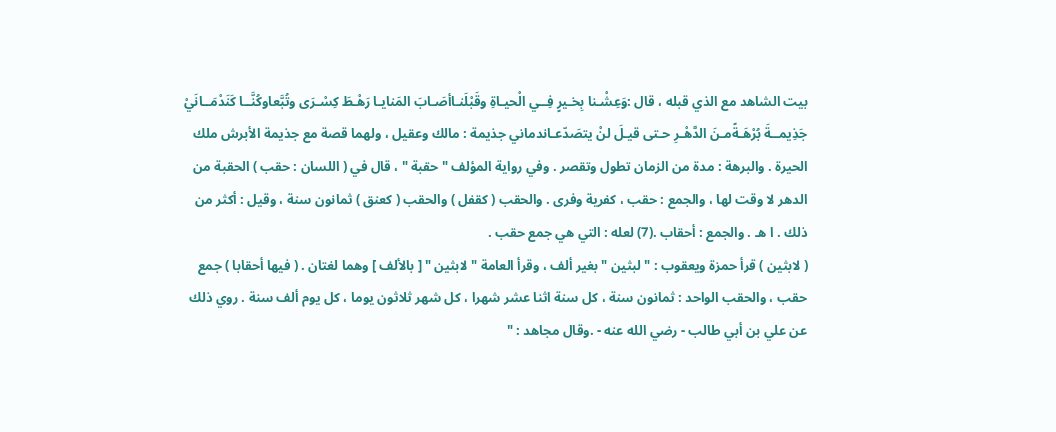بيت الشاهد مع الذي قبله ، قال :وَعِشْـنا بِخـيرٍ فِــي الْحيـاةِ وقَبْلَنـاأصَـابَ المَنايـا رَهْـطَ كِسْـرَى وتُبَّعاوكُنَّــا كَنَدْمَــانَيْ جَذِيمــةَ بُرْهَـةًمـنَ الدَّهْـرِ حـتى قيـلَ لنْ يتصَدّعـاندماني جذيمة : مالك وعقيل ، ولهما قصة مع جذيمة الأبرش ملك الحيرة . والبرهة : مدة من الزمان تطول وتقصر . وفي رواية المؤلف " حقبة " ، قال في ( اللسان : حقب ) الحقبة من الدهر لا وقت لها ، والجمع : حقب ، كفرية وفرى . والحقب ( كقفل ) والحقب ( كعنق ) ثمانون سنة ، وقيل : أكثر من ذلك . ا هـ . والجمع : أحقاب .(7) لعله : التي هي جمع حقب .
( لابثين ) قرأ حمزة ويعقوب : " لبثين " بغير ألف ، وقرأ العامة " لابثين " [ بالألف ] وهما لغتان . ( فيها أحقابا ) جمع حقب ، والحقب الواحد : ثمانون سنة ، كل سنة اثنا عشر شهرا ، كل شهر ثلاثون يوما ، كل يوم ألف سنة . روي ذلك عن علي بن أبي طالب - رضي الله عنه - .وقال مجاهد : "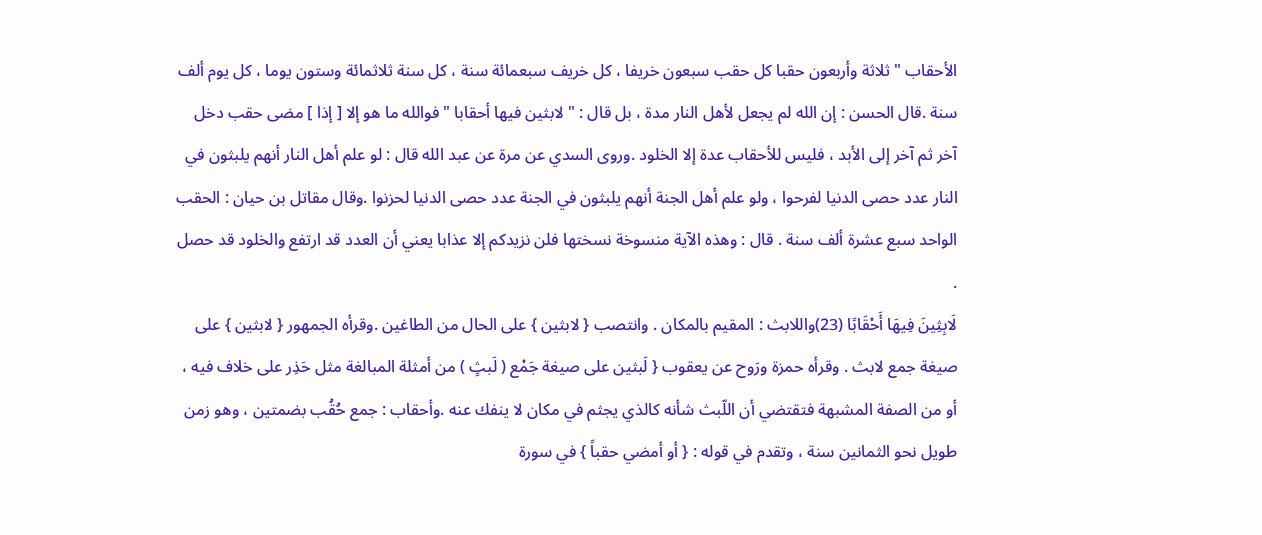الأحقاب " ثلاثة وأربعون حقبا كل حقب سبعون خريفا ، كل خريف سبعمائة سنة ، كل سنة ثلاثمائة وستون يوما ، كل يوم ألف سنة .قال الحسن : إن الله لم يجعل لأهل النار مدة ، بل قال : " لابثين فيها أحقابا " فوالله ما هو إلا [ إذا ] مضى حقب دخل آخر ثم آخر إلى الأبد ، فليس للأحقاب عدة إلا الخلود .وروى السدي عن مرة عن عبد الله قال : لو علم أهل النار أنهم يلبثون في النار عدد حصى الدنيا لفرحوا ، ولو علم أهل الجنة أنهم يلبثون في الجنة عدد حصى الدنيا لحزنوا .وقال مقاتل بن حيان : الحقب الواحد سبع عشرة ألف سنة . قال : وهذه الآية منسوخة نسختها فلن نزيدكم إلا عذابا يعني أن العدد قد ارتفع والخلود قد حصل .
لَابِثِينَ فِيهَا أَحْقَابًا (23)واللابث : المقيم بالمكان . وانتصب { لابثين } على الحال من الطاغين .وقرأه الجمهور { لابثين } على صيغة جمع لابث . وقرأه حمزة ورَوح عن يعقوب { لَبثين على صيغة جَمْع ( لَبثٍ ) من أمثلة المبالغة مثل حَذِر على خلاف فيه ، أو من الصفة المشبهة فتقتضي أن اللّبث شأنه كالذي يجثم في مكان لا ينفك عنه .وأحقاب : جمع حُقُب بضمتين ، وهو زمن طويل نحو الثمانين سنة ، وتقدم في قوله : { أو أمضي حقباً } في سورة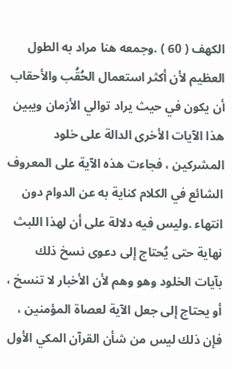الكهف ( 60 ) .وجمعه هنا مراد به الطول العظيم لأن أكثر استعمال الحُقُب والأحقاب أن يكون في حيث يراد توالي الأزمان ويبين هذا الآيات الأخرى الدالة على خلود المشركين ، فجاءت هذه الآية على المعروف الشائع في الكلام كناية به عن الدوام دون انتهاء .وليس فيه دلالة على أن لهذا اللبث نهاية حتى يُحتاج إلى دعوى نسخ ذلك بآيات الخلود وهو وهم لأن الأخبار لا تنسخ ، أو يحتاج إلى جعل الآية لعصاة المؤمنين ، فإن ذلك ليس من شأن القرآن المكي الأول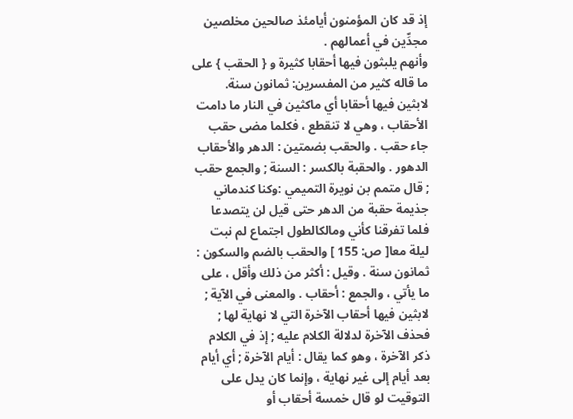إذ قد كان المؤمنون أيامئذ صالحين مخلصين مجدِّين في أعمالهم .
وأنهم يلبثون فيها أحقابا كثيرة و { الحقب } على ما قاله كثير من المفسرين: ثمانون سنة.
لابثين فيها أحقابا أي ماكثين في النار ما دامت الأحقاب ، وهي لا تنقطع ، فكلما مضى حقب جاء حقب . والحقب بضمتين : الدهر والأحقاب الدهور . والحقبة بالكسر : السنة ; والجمع حقب ; قال متمم بن نويرة التميمي :وكنا كندماني جذيمة حقبة من الدهر حتى قيل لن يتصدعا فلما تفرقنا كأني ومالكالطول اجتماع لم نبت ليلة معا[ ص: 155 ] والحقب بالضم والسكون : ثمانون سنة . وقيل : أكثر من ذلك وأقل ، على ما يأتي ، والجمع : أحقاب . والمعنى في الآية ; لابثين فيها أحقاب الآخرة التي لا نهاية لها ; فحذف الآخرة لدلالة الكلام عليه ; إذ في الكلام ذكر الآخرة ، وهو كما يقال : أيام الآخرة ; أي أيام بعد أيام إلى غير نهاية ، وإنما كان يدل على التوقيت لو قال خمسة أحقاب أو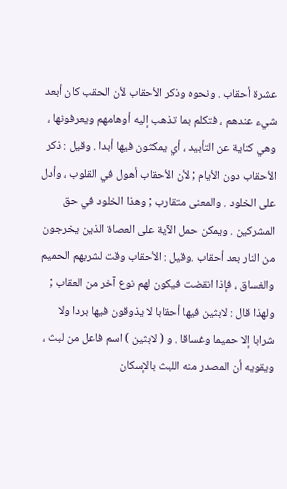عشرة أحقاب . ونحوه وذكر الأحقاب لأن الحقب كان أبعد شيء عندهم ، فتكلم بما تذهب إليه أوهامهم ويعرفونها ، وهي كناية عن التأبيد ، أي يمكثون فيها أبدا . وقيل : ذكر الأحقاب دون الأيام ; لأن الأحقاب أهول في القلوب ، وأدل على الخلود . والمعنى متقارب ; وهذا الخلود في حق المشركين . ويمكن حمل الآية على العصاة الذين يخرجون من النار بعد أحقاب .وقيل : الأحقاب وقت لشربهم الحميم والغساق ، فإذا انقضت فيكون لهم نوع آخر من العقاب ; ولهذا قال : لابثين فيها أحقابا لا يذوقون فيها بردا ولا شرابا إلا حميما وغساقا . و ( لابثين ) اسم فاعل من لبث ، ويقويه أن المصدر منه اللبث بالإسكان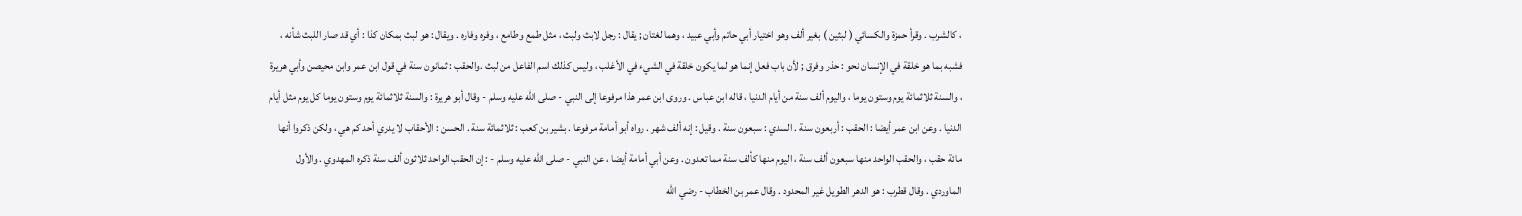، كالشرب . وقرأ حمزة والكسائي ( لبثين ) بغير ألف وهو اختيار أبي حاتم وأبي عبيد ، وهما لغتان ; يقال : رجل لابث ولبث ، مثل طمع وطامع ، وفره وفاره . ويقال : هو لبث بمكان كذا : أي قد صار اللبث شأنه ، فشبه بما هو خلقة في الإنسان نحو : حذر وفرق ; لأن باب فعل إنما هو لما يكون خلقة في الشيء في الأغلب ، وليس كذلك اسم الفاعل من لبث .والحقب : ثمانون سنة في قول ابن عمر وابن محيصن وأبي هريرة ، والسنة ثلاثمائة يوم وستون يوما ، واليوم ألف سنة من أيام الدنيا ، قاله ابن عباس . وروى ابن عمر هذا مرفوعا إلى النبي - صلى الله عليه وسلم - وقال أبو هريرة : والسنة ثلاثمائة يوم وستون يوما كل يوم مثل أيام الدنيا . وعن ابن عمر أيضا : الحقب : أربعون سنة . السدي : سبعون سنة . وقيل : إنه ألف شهر . رواه أبو أمامة مرفوعا . بشير بن كعب : ثلاثمائة سنة . الحسن : الأحقاب لا يدري أحد كم هي ، ولكن ذكروا أنها مائة حقب ، والحقب الواحد منها سبعون ألف سنة ، اليوم منها كألف سنة مما تعدون . وعن أبي أمامة أيضا ، عن النبي - صلى الله عليه وسلم - : إن الحقب الواحد ثلاثون ألف سنة ذكره المهدوي . والأول الماوردي . وقال قطرب : هو الدهر الطويل غير المحدود . وقال عمر بن الخطاب - رضي الله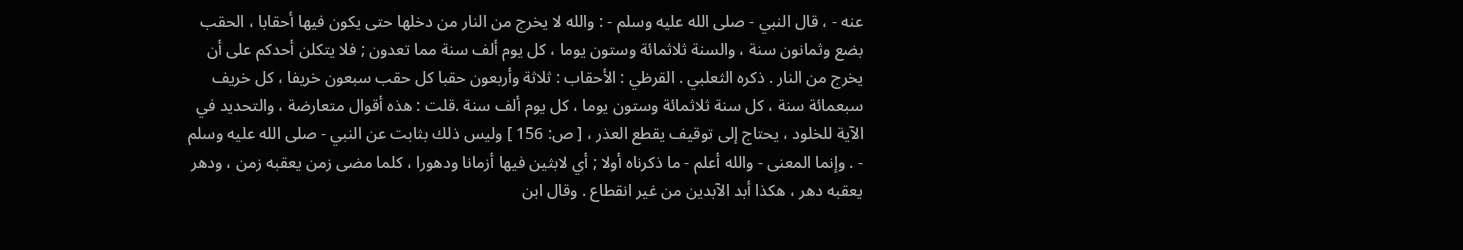عنه - ، قال النبي - صلى الله عليه وسلم - : والله لا يخرج من النار من دخلها حتى يكون فيها أحقابا ، الحقب بضع وثمانون سنة ، والسنة ثلاثمائة وستون يوما ، كل يوم ألف سنة مما تعدون ; فلا يتكلن أحدكم على أن يخرج من النار . ذكره الثعلبي . القرظي : الأحقاب : ثلاثة وأربعون حقبا كل حقب سبعون خريفا ، كل خريف سبعمائة سنة ، كل سنة ثلاثمائة وستون يوما ، كل يوم ألف سنة .قلت : هذه أقوال متعارضة ، والتحديد في الآية للخلود ، يحتاج إلى توقيف يقطع العذر ، [ ص: 156 ] وليس ذلك بثابت عن النبي - صلى الله عليه وسلم - . وإنما المعنى - والله أعلم - ما ذكرناه أولا ; أي لابثين فيها أزمانا ودهورا ، كلما مضى زمن يعقبه زمن ، ودهر يعقبه دهر ، هكذا أبد الآبدين من غير انقطاع . وقال ابن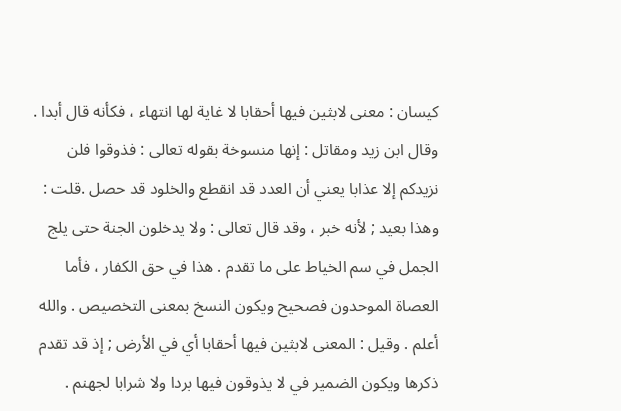كيسان : معنى لابثين فيها أحقابا لا غاية لها انتهاء ، فكأنه قال أبدا . وقال ابن زيد ومقاتل : إنها منسوخة بقوله تعالى : فذوقوا فلن نزيدكم إلا عذابا يعني أن العدد قد انقطع والخلود قد حصل .قلت : وهذا بعيد ; لأنه خبر ، وقد قال تعالى : ولا يدخلون الجنة حتى يلج الجمل في سم الخياط على ما تقدم . هذا في حق الكفار ، فأما العصاة الموحدون فصحيح ويكون النسخ بمعنى التخصيص . والله أعلم . وقيل : المعنى لابثين فيها أحقابا أي في الأرض ; إذ قد تقدم ذكرها ويكون الضمير في لا يذوقون فيها بردا ولا شرابا لجهنم .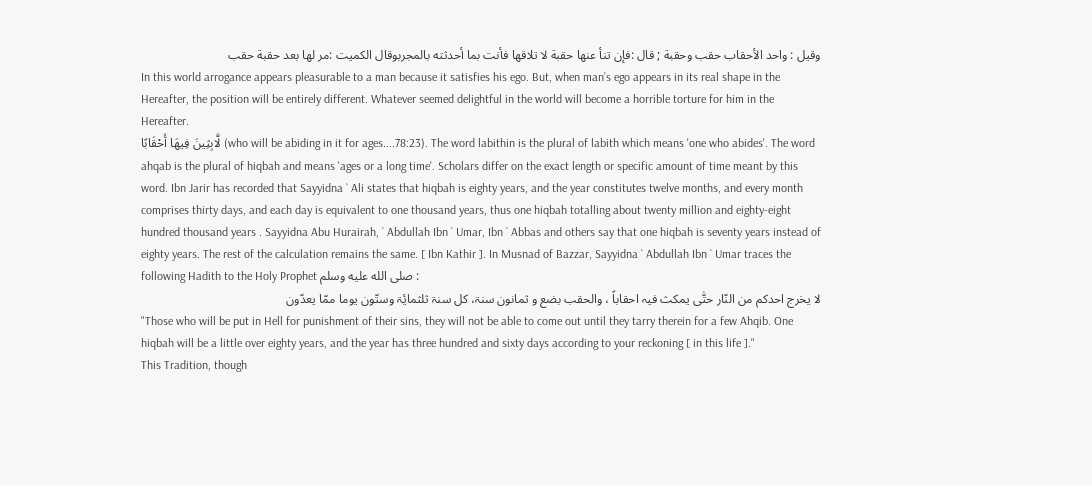وقيل : واحد الأحقاب حقب وحقبة ; قال :فإن تنأ عنها حقبة لا تلاقها فأنت بما أحدثته بالمجربوقال الكميت :مر لها بعد حقبة حقب
In this world arrogance appears pleasurable to a man because it satisfies his ego. But, when man’s ego appears in its real shape in the Hereafter, the position will be entirely different. Whatever seemed delightful in the world will become a horrible torture for him in the Hereafter.
لَّابِثِينَ فِيهَا أَحْقَابًا (who will be abiding in it for ages....78:23). The word labithin is the plural of labith which means 'one who abides'. The word ahqab is the plural of hiqbah and means 'ages or a long time'. Scholars differ on the exact length or specific amount of time meant by this word. Ibn Jarir has recorded that Sayyidna ` Ali states that hiqbah is eighty years, and the year constitutes twelve months, and every month comprises thirty days, and each day is equivalent to one thousand years, thus one hiqbah totalling about twenty million and eighty-eight hundred thousand years . Sayyidna Abu Hurairah, ` Abdullah Ibn ` Umar, Ibn ` Abbas and others say that one hiqbah is seventy years instead of eighty years. The rest of the calculation remains the same. [ Ibn Kathir ]. In Musnad of Bazzar, Sayyidna ` Abdullah Ibn ` Umar traces the following Hadith to the Holy Prophet صلى الله عليه وسلم :
لا یخرج احدکم من النّار حتّٰی یمکث فیہ احقاباً ، والحقب بضع و ثمانون سنۃ، کل سنۃ ثلثمایٔۃ وستّون یوما ممّا یعدّون
"Those who will be put in Hell for punishment of their sins, they will not be able to come out until they tarry therein for a few Ahqib. One hiqbah will be a little over eighty years, and the year has three hundred and sixty days according to your reckoning [ in this life ]."
This Tradition, though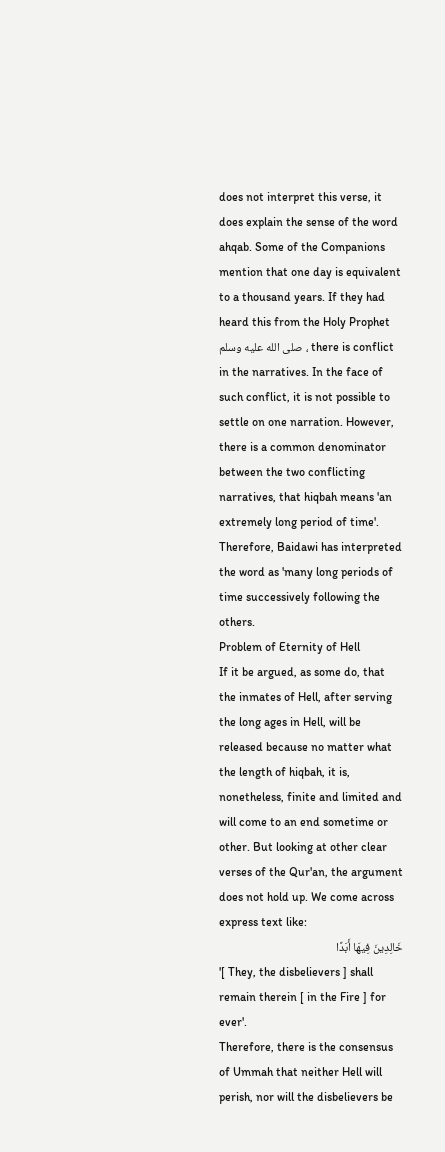does not interpret this verse, it does explain the sense of the word ahqab. Some of the Companions mention that one day is equivalent to a thousand years. If they had heard this from the Holy Prophet صلى الله عليه وسلم ، there is conflict in the narratives. In the face of such conflict, it is not possible to settle on one narration. However, there is a common denominator between the two conflicting narratives, that hiqbah means 'an extremely long period of time'. Therefore, Baidawi has interpreted the word as 'many long periods of time successively following the others.
Problem of Eternity of Hell
If it be argued, as some do, that the inmates of Hell, after serving the long ages in Hell, will be released because no matter what the length of hiqbah, it is, nonetheless, finite and limited and will come to an end sometime or other. But looking at other clear verses of the Qur'an, the argument does not hold up. We come across express text like:
خَالِدِينَ فِيهَا أَبَدًا
'[ They, the disbelievers ] shall remain therein [ in the Fire ] for ever'.
Therefore, there is the consensus of Ummah that neither Hell will perish, nor will the disbelievers be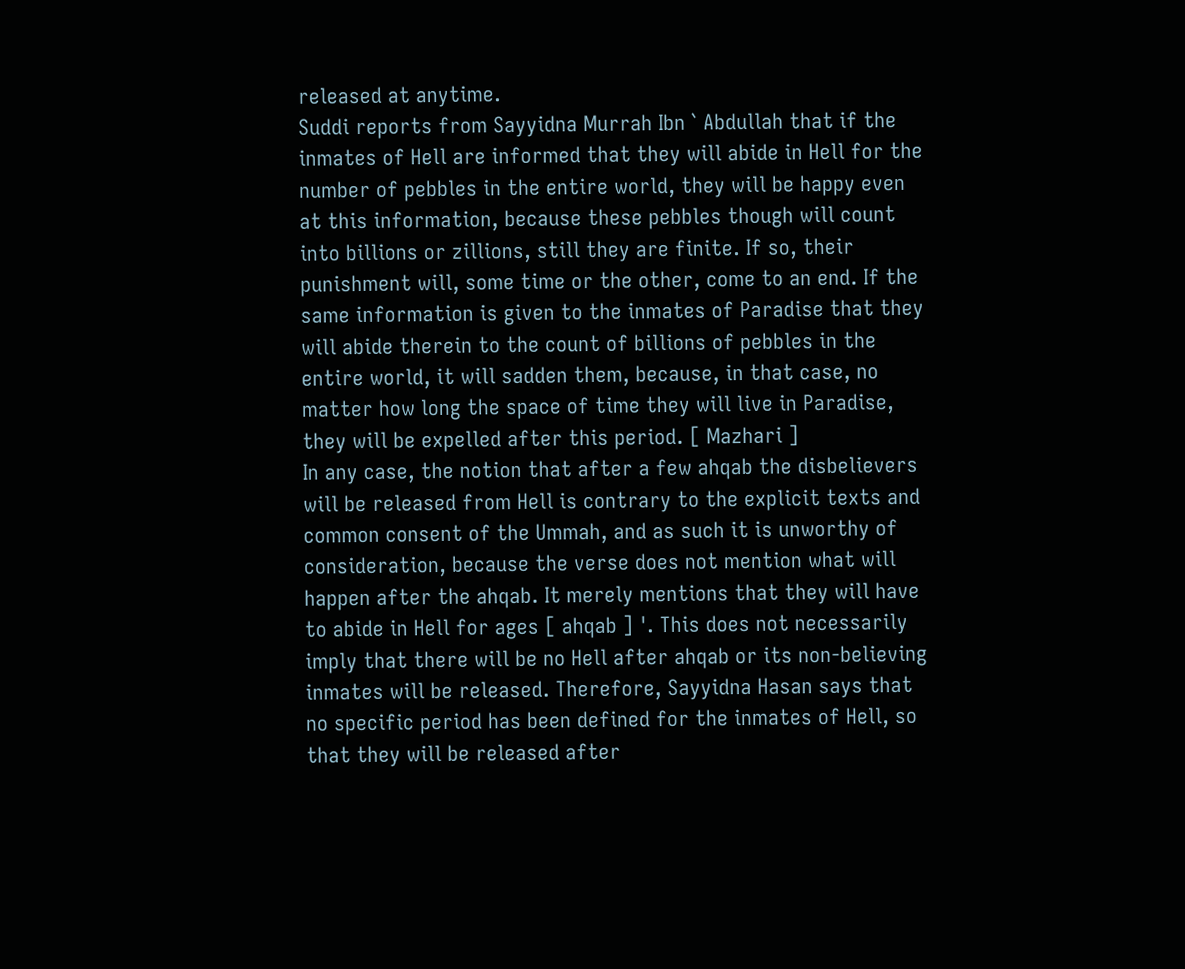released at anytime.
Suddi reports from Sayyidna Murrah Ibn ` Abdullah that if the inmates of Hell are informed that they will abide in Hell for the number of pebbles in the entire world, they will be happy even at this information, because these pebbles though will count into billions or zillions, still they are finite. If so, their punishment will, some time or the other, come to an end. If the same information is given to the inmates of Paradise that they will abide therein to the count of billions of pebbles in the entire world, it will sadden them, because, in that case, no matter how long the space of time they will live in Paradise, they will be expelled after this period. [ Mazhari ]
In any case, the notion that after a few ahqab the disbelievers will be released from Hell is contrary to the explicit texts and common consent of the Ummah, and as such it is unworthy of consideration, because the verse does not mention what will happen after the ahqab. It merely mentions that they will have to abide in Hell for ages [ ahqab ] '. This does not necessarily imply that there will be no Hell after ahqab or its non-believing inmates will be released. Therefore, Sayyidna Hasan says that no specific period has been defined for the inmates of Hell, so that they will be released after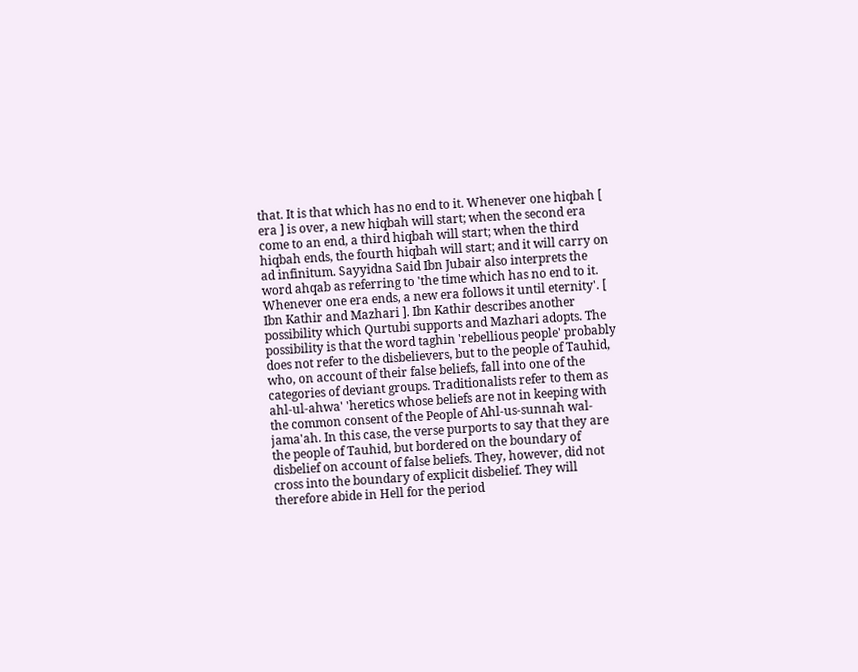that. It is that which has no end to it. Whenever one hiqbah [ era ] is over, a new hiqbah will start; when the second era come to an end, a third hiqbah will start; when the third hiqbah ends, the fourth hiqbah will start; and it will carry on ad infinitum. Sayyidna Said Ibn Jubair also interprets the word ahqab as referring to 'the time which has no end to it. Whenever one era ends, a new era follows it until eternity'. [ Ibn Kathir and Mazhari ]. Ibn Kathir describes another possibility which Qurtubi supports and Mazhari adopts. The possibility is that the word taghin 'rebellious people' probably does not refer to the disbelievers, but to the people of Tauhid, who, on account of their false beliefs, fall into one of the categories of deviant groups. Traditionalists refer to them as ahl-ul-ahwa' 'heretics whose beliefs are not in keeping with the common consent of the People of Ahl-us-sunnah wal-jama'ah. In this case, the verse purports to say that they are the people of Tauhid, but bordered on the boundary of disbelief on account of false beliefs. They, however, did not cross into the boundary of explicit disbelief. They will therefore abide in Hell for the period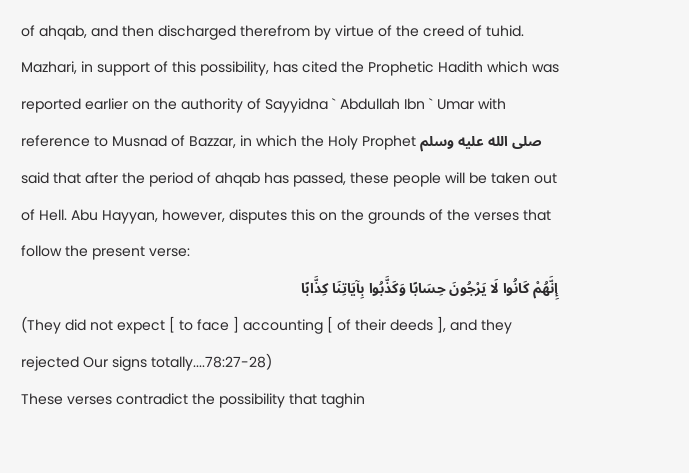of ahqab, and then discharged therefrom by virtue of the creed of tuhid.
Mazhari, in support of this possibility, has cited the Prophetic Hadith which was reported earlier on the authority of Sayyidna ` Abdullah Ibn ` Umar with reference to Musnad of Bazzar, in which the Holy Prophet صلى الله عليه وسلم said that after the period of ahqab has passed, these people will be taken out of Hell. Abu Hayyan, however, disputes this on the grounds of the verses that follow the present verse:
إِنَّهُمْ كَانُوا لَا يَرْجُونَ حِسَابًا وَكَذَّبُوا بِآيَاتِنَا كِذَّابًا
(They did not expect [ to face ] accounting [ of their deeds ], and they rejected Our signs totally....78:27-28)
These verses contradict the possibility that taghin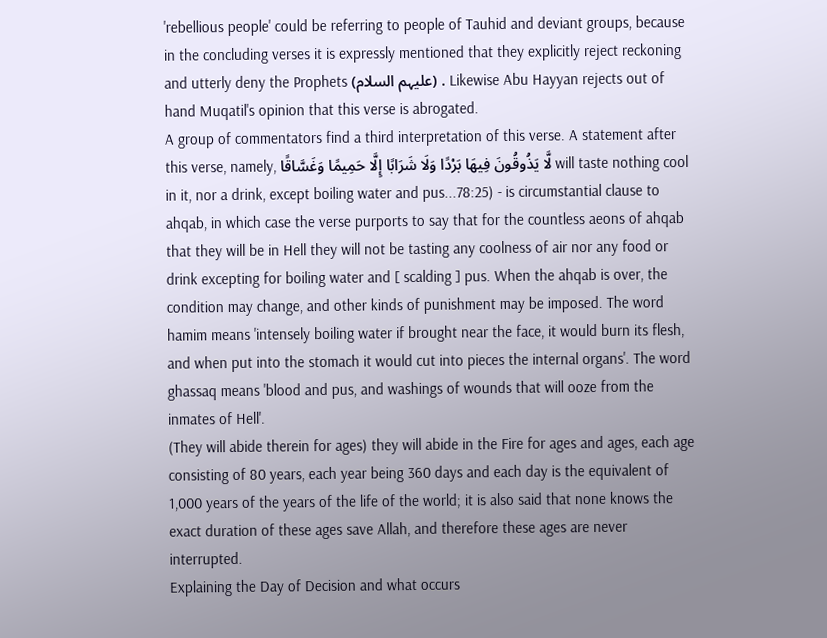'rebellious people' could be referring to people of Tauhid and deviant groups, because in the concluding verses it is expressly mentioned that they explicitly reject reckoning and utterly deny the Prophets (علیہم السلام) . Likewise Abu Hayyan rejects out of hand Muqatil's opinion that this verse is abrogated.
A group of commentators find a third interpretation of this verse. A statement after this verse, namely, لَّا يَذُوقُونَ فِيهَا بَرْدًا وَلَا شَرَابًا إِلَّا حَمِيمًا وَغَسَّاقًا will taste nothing cool in it, nor a drink, except boiling water and pus...78:25) - is circumstantial clause to ahqab, in which case the verse purports to say that for the countless aeons of ahqab that they will be in Hell they will not be tasting any coolness of air nor any food or drink excepting for boiling water and [ scalding ] pus. When the ahqab is over, the condition may change, and other kinds of punishment may be imposed. The word hamim means 'intensely boiling water if brought near the face, it would burn its flesh, and when put into the stomach it would cut into pieces the internal organs'. The word ghassaq means 'blood and pus, and washings of wounds that will ooze from the inmates of Hell'.
(They will abide therein for ages) they will abide in the Fire for ages and ages, each age consisting of 80 years, each year being 360 days and each day is the equivalent of 1,000 years of the years of the life of the world; it is also said that none knows the exact duration of these ages save Allah, and therefore these ages are never interrupted.
Explaining the Day of Decision and what occurs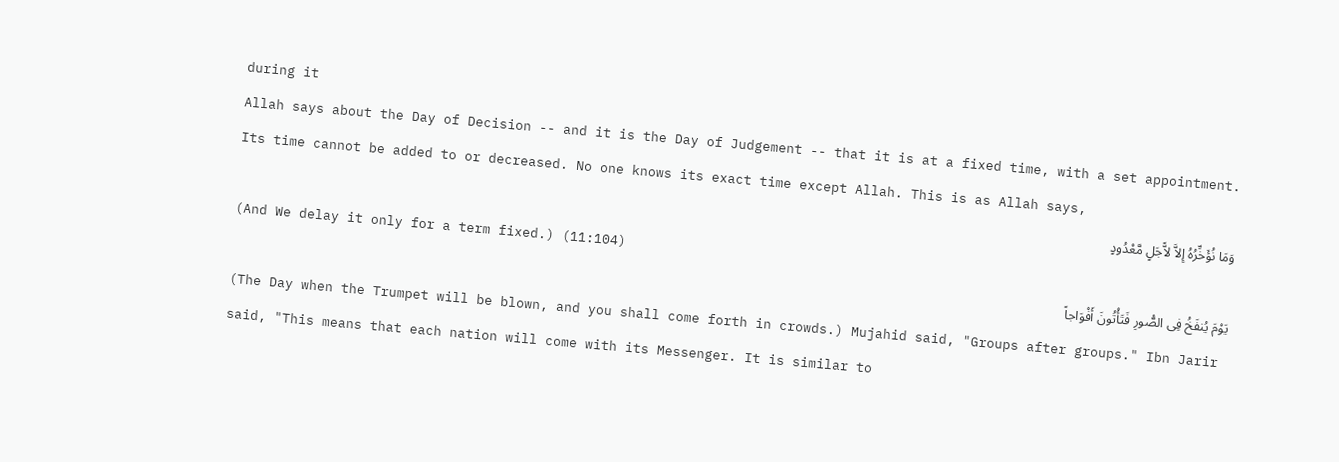during it
Allah says about the Day of Decision -- and it is the Day of Judgement -- that it is at a fixed time, with a set appointment. Its time cannot be added to or decreased. No one knows its exact time except Allah. This is as Allah says,
وَمَا نُؤَخِّرُهُ إِلاَّ لاًّجَلٍ مَّعْدُودٍ
(And We delay it only for a term fixed.) (11:104)
يَوْمَ يُنفَخُ فِى الصُّورِ فَتَأْتُونَ أَفْوَاجاً
(The Day when the Trumpet will be blown, and you shall come forth in crowds.) Mujahid said, "Groups after groups." Ibn Jarir said, "This means that each nation will come with its Messenger. It is similar to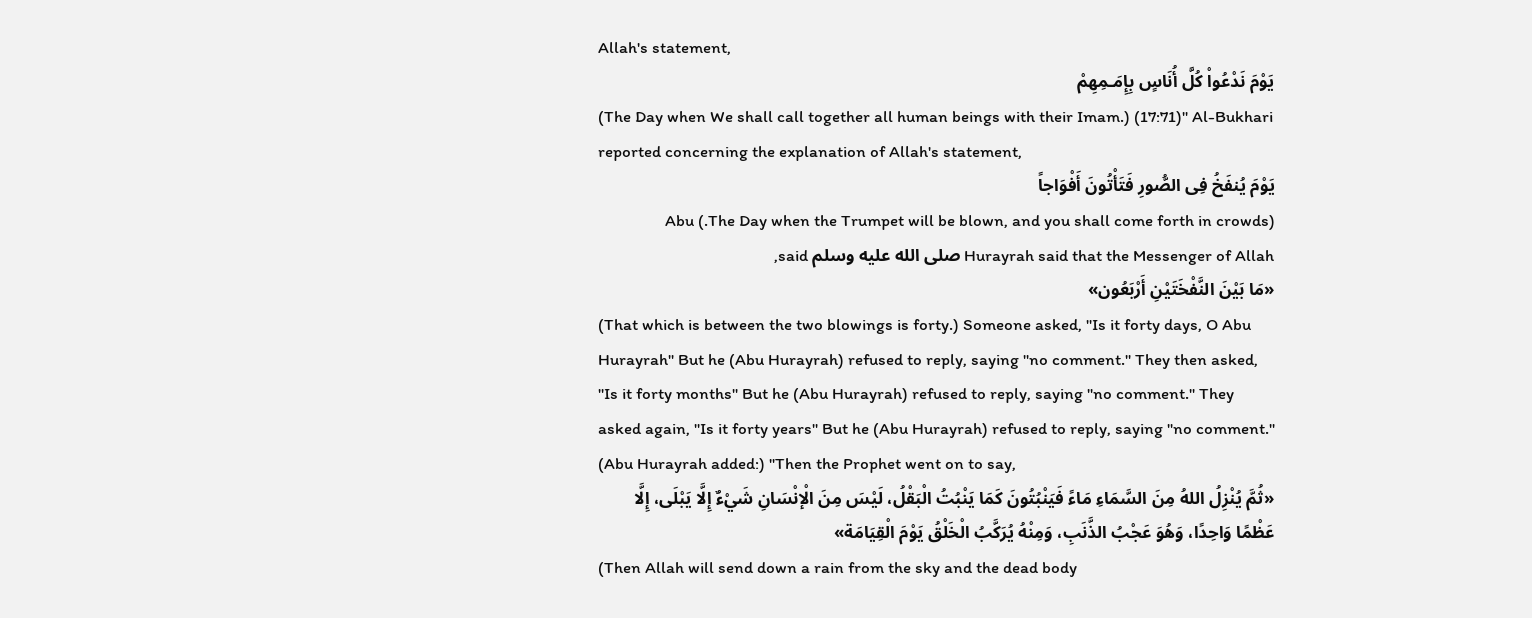Allah's statement,
يَوْمَ نَدْعُواْ كُلَّ أُنَاسٍ بِإِمَـمِهِمْ
(The Day when We shall call together all human beings with their Imam.) (17:71)" Al-Bukhari reported concerning the explanation of Allah's statement,
يَوْمَ يُنفَخُ فِى الصُّورِ فَتَأْتُونَ أَفْوَاجاً
(The Day when the Trumpet will be blown, and you shall come forth in crowds.) Abu Hurayrah said that the Messenger of Allah صلى الله عليه وسلم said,
«مَا بَيْنَ النَّفْخَتَيْنِ أَرْبَعُون»
(That which is between the two blowings is forty.) Someone asked, "Is it forty days, O Abu Hurayrah" But he (Abu Hurayrah) refused to reply, saying "no comment." They then asked, "Is it forty months" But he (Abu Hurayrah) refused to reply, saying "no comment." They asked again, "Is it forty years" But he (Abu Hurayrah) refused to reply, saying "no comment." (Abu Hurayrah added:) "Then the Prophet went on to say,
«ثُمَّ يُنْزِلُ اللهُ مِنَ السَّمَاءِ مَاءً فَيَنْبُتُونَ كَمَا يَنْبُتُ الْبَقْلُ، لَيْسَ مِنَ الْإنْسَانِ شَيْءٌ إِلَّا يَبْلَى، إِلَّا عَظْمًا وَاحِدًا، وَهُوَ عَجْبُ الذَّنَبِ، وَمِنْهُ يُرَكَّبُ الْخَلْقُ يَوْمَ الْقِيَامَة»
(Then Allah will send down a rain from the sky and the dead body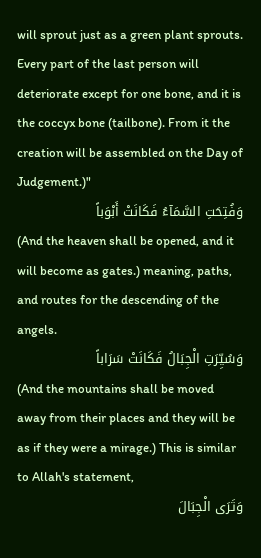will sprout just as a green plant sprouts. Every part of the last person will deteriorate except for one bone, and it is the coccyx bone (tailbone). From it the creation will be assembled on the Day of Judgement.)"
وَفُتِحَتِ السَّمَآءُ فَكَانَتْ أَبْوَباً
(And the heaven shall be opened, and it will become as gates.) meaning, paths, and routes for the descending of the angels.
وَسُيِّرَتِ الْجِبَالُ فَكَانَتْ سَرَاباً
(And the mountains shall be moved away from their places and they will be as if they were a mirage.) This is similar to Allah's statement,
وَتَرَى الْجِبَالَ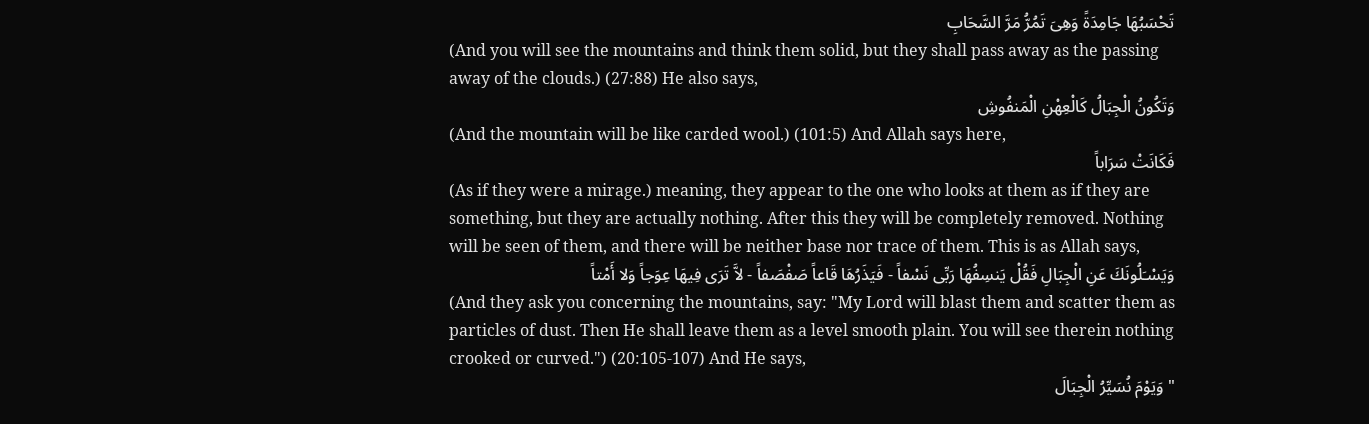تَحْسَبُهَا جَامِدَةً وَهِىَ تَمُرُّ مَرَّ السَّحَابِ
(And you will see the mountains and think them solid, but they shall pass away as the passing away of the clouds.) (27:88) He also says,
وَتَكُونُ الْجِبَالُ كَالْعِهْنِ الْمَنفُوشِ
(And the mountain will be like carded wool.) (101:5) And Allah says here,
فَكَانَتْ سَرَاباً
(As if they were a mirage.) meaning, they appear to the one who looks at them as if they are something, but they are actually nothing. After this they will be completely removed. Nothing will be seen of them, and there will be neither base nor trace of them. This is as Allah says,
وَيَسْـَلُونَكَ عَنِ الْجِبَالِ فَقُلْ يَنسِفُهَا رَبِّى نَسْفاً - فَيَذَرُهَا قَاعاً صَفْصَفاً - لاَّ تَرَى فِيهَا عِوَجاً وَلا أَمْتاً
(And they ask you concerning the mountains, say: "My Lord will blast them and scatter them as particles of dust. Then He shall leave them as a level smooth plain. You will see therein nothing crooked or curved.") (20:105-107) And He says,
" وَيَوْمَ نُسَيِّرُ الْجِبَالَ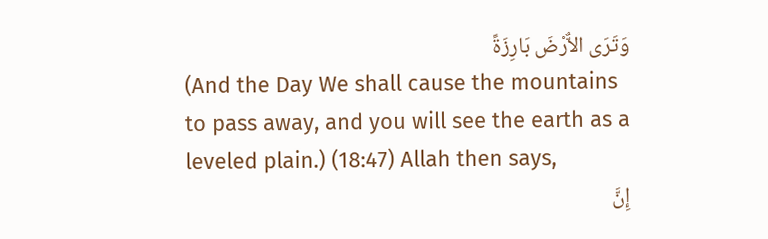وَتَرَى الاٌّرْضَ بَارِزَةً
(And the Day We shall cause the mountains to pass away, and you will see the earth as a leveled plain.) (18:47) Allah then says,
إِنَّ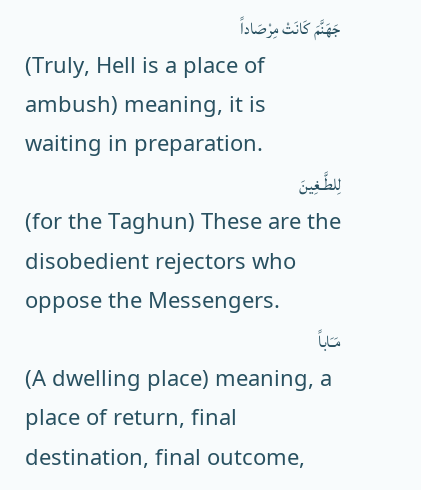جَهَنَّمَ كَانَتْ مِرْصَاداً
(Truly, Hell is a place of ambush) meaning, it is waiting in preparation.
لِلطَّـغِينَ
(for the Taghun) These are the disobedient rejectors who oppose the Messengers.
مَـَاباً
(A dwelling place) meaning, a place of return, final destination, final outcome,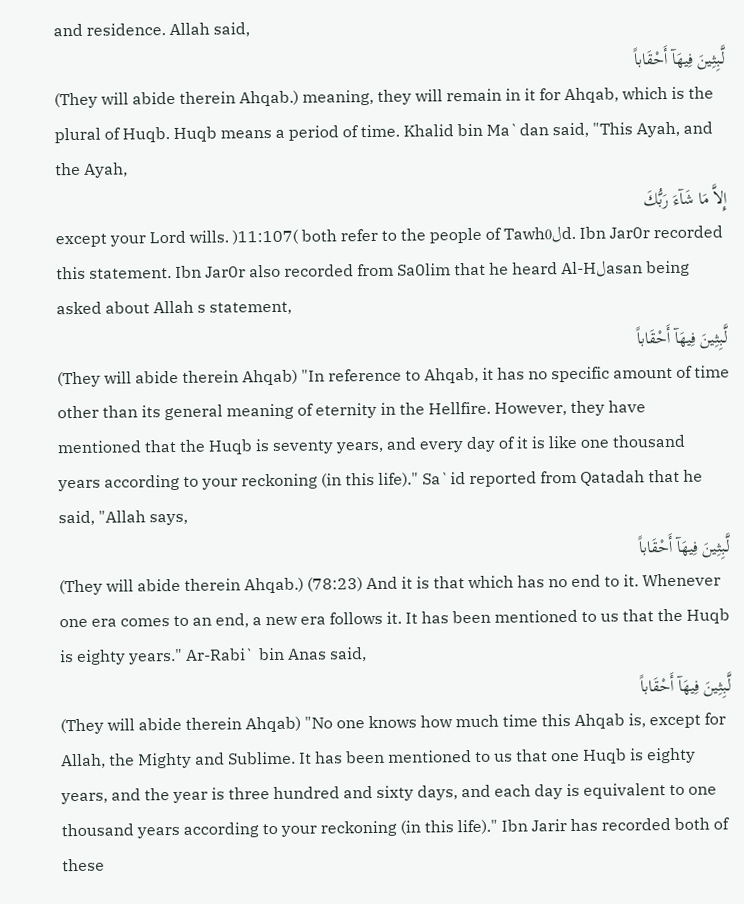and residence. Allah said,
لَّـبِثِينَ فِيهَآ أَحْقَاباً
(They will abide therein Ahqab.) meaning, they will remain in it for Ahqab, which is the plural of Huqb. Huqb means a period of time. Khalid bin Ma`dan said, "This Ayah, and the Ayah,
إِلاَّ مَا شَآءَ رَبُّكَ
except your Lord wills. )11:107( both refer to the people of Tawhل0d. Ibn Jar0r recorded this statement. Ibn Jar0r also recorded from Sa0lim that he heard Al-Hلasan being asked about Allah s statement,
لَّـبِثِينَ فِيهَآ أَحْقَاباً
(They will abide therein Ahqab) "In reference to Ahqab, it has no specific amount of time other than its general meaning of eternity in the Hellfire. However, they have mentioned that the Huqb is seventy years, and every day of it is like one thousand years according to your reckoning (in this life)." Sa`id reported from Qatadah that he said, "Allah says,
لَّـبِثِينَ فِيهَآ أَحْقَاباً
(They will abide therein Ahqab.) (78:23) And it is that which has no end to it. Whenever one era comes to an end, a new era follows it. It has been mentioned to us that the Huqb is eighty years." Ar-Rabi` bin Anas said,
لَّـبِثِينَ فِيهَآ أَحْقَاباً
(They will abide therein Ahqab) "No one knows how much time this Ahqab is, except for Allah, the Mighty and Sublime. It has been mentioned to us that one Huqb is eighty years, and the year is three hundred and sixty days, and each day is equivalent to one thousand years according to your reckoning (in this life)." Ibn Jarir has recorded both of these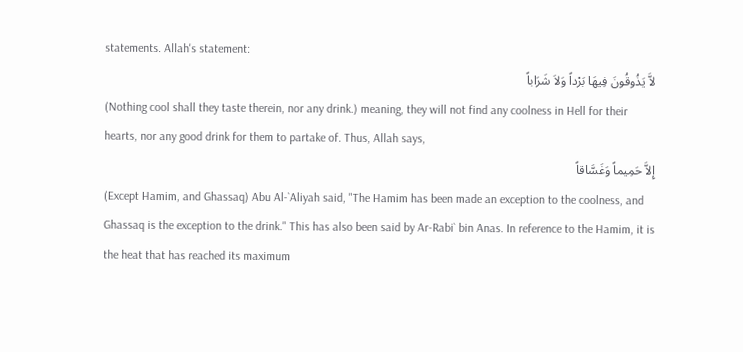statements. Allah's statement:
لاَّ يَذُوقُونَ فِيهَا بَرْداً وَلاَ شَرَاباً
(Nothing cool shall they taste therein, nor any drink.) meaning, they will not find any coolness in Hell for their hearts, nor any good drink for them to partake of. Thus, Allah says,
إِلاَّ حَمِيماً وَغَسَّاقاً
(Except Hamim, and Ghassaq) Abu Al-`Aliyah said, "The Hamim has been made an exception to the coolness, and Ghassaq is the exception to the drink." This has also been said by Ar-Rabi` bin Anas. In reference to the Hamim, it is the heat that has reached its maximum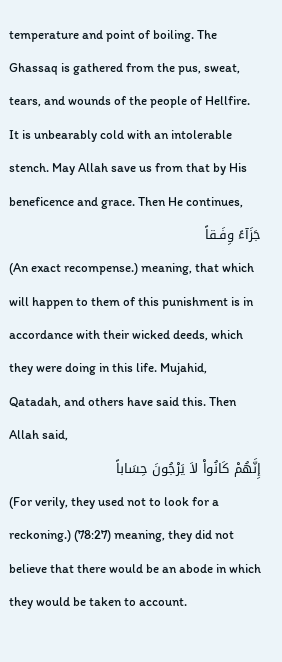temperature and point of boiling. The Ghassaq is gathered from the pus, sweat, tears, and wounds of the people of Hellfire. It is unbearably cold with an intolerable stench. May Allah save us from that by His beneficence and grace. Then He continues,
جَزَآءً وِفَـقاً
(An exact recompense.) meaning, that which will happen to them of this punishment is in accordance with their wicked deeds, which they were doing in this life. Mujahid, Qatadah, and others have said this. Then Allah said,
إِنَّهُمْ كَانُواْ لاَ يَرْجُونَ حِسَاباً
(For verily, they used not to look for a reckoning.) (78:27) meaning, they did not believe that there would be an abode in which they would be taken to account.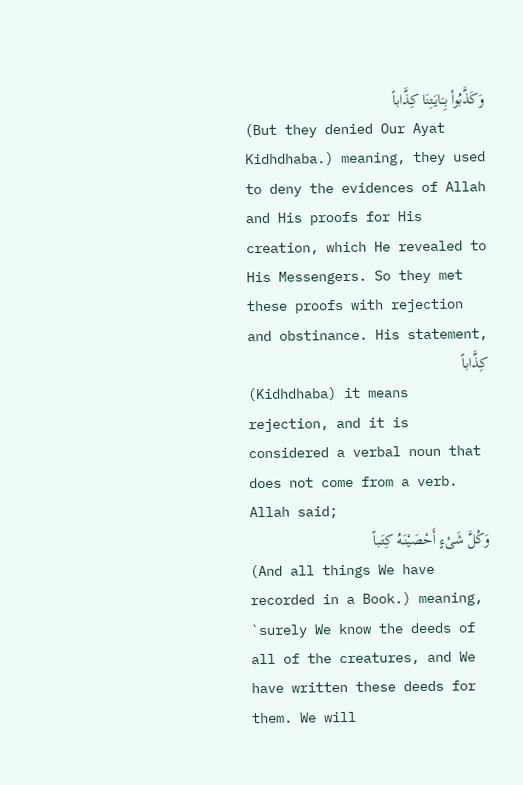وَكَذَّبُواْ بِـَايَـتِنَا كِذَّاباً
(But they denied Our Ayat Kidhdhaba.) meaning, they used to deny the evidences of Allah and His proofs for His creation, which He revealed to His Messengers. So they met these proofs with rejection and obstinance. His statement,
كِذَّاباً
(Kidhdhaba) it means rejection, and it is considered a verbal noun that does not come from a verb. Allah said;
وَكُلَّ شَىْءٍ أَحْصَيْنَـهُ كِتَـباً
(And all things We have recorded in a Book.) meaning, `surely We know the deeds of all of the creatures, and We have written these deeds for them. We will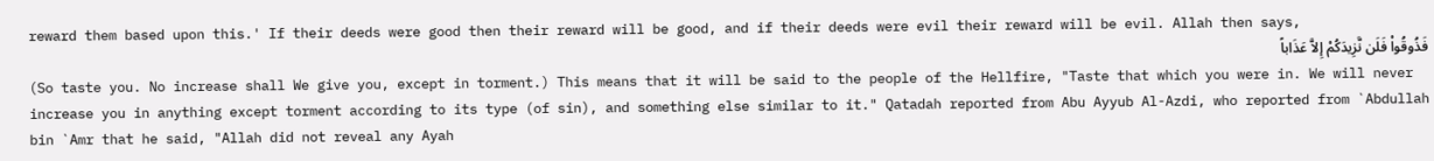reward them based upon this.' If their deeds were good then their reward will be good, and if their deeds were evil their reward will be evil. Allah then says,
فَذُوقُواْ فَلَن نَّزِيدَكُمْ إِلاَّ عَذَاباً
(So taste you. No increase shall We give you, except in torment.) This means that it will be said to the people of the Hellfire, "Taste that which you were in. We will never increase you in anything except torment according to its type (of sin), and something else similar to it." Qatadah reported from Abu Ayyub Al-Azdi, who reported from `Abdullah bin `Amr that he said, "Allah did not reveal any Ayah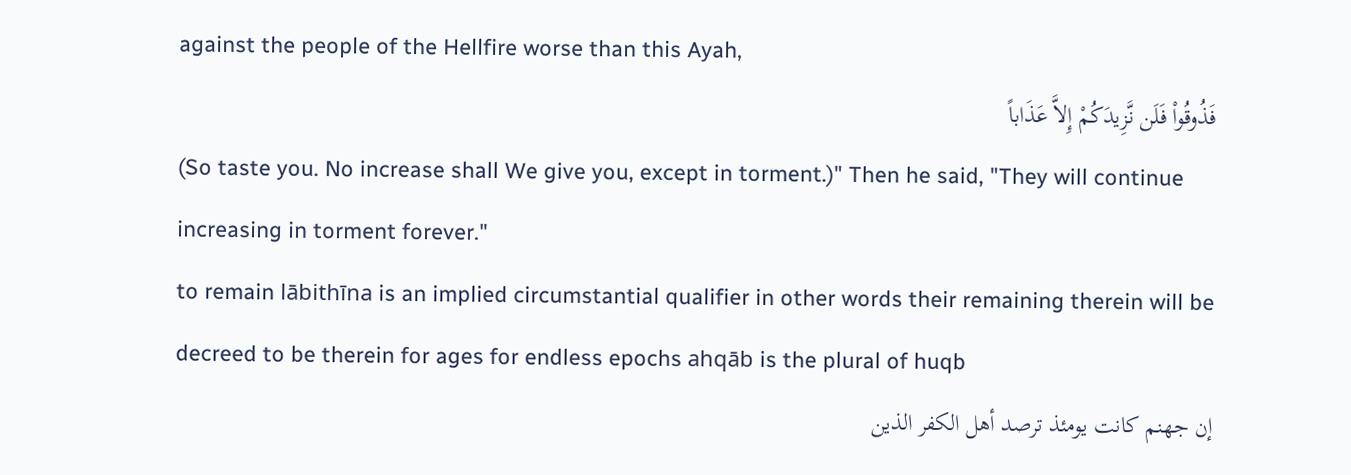against the people of the Hellfire worse than this Ayah,
فَذُوقُواْ فَلَن نَّزِيدَكُمْ إِلاَّ عَذَاباً
(So taste you. No increase shall We give you, except in torment.)" Then he said, "They will continue increasing in torment forever."
to remain lābithīna is an implied circumstantial qualifier in other words their remaining therein will be decreed to be therein for ages for endless epochs ahqāb is the plural of huqb
إن جهنم كانت يومئذ ترصد أهل الكفر الذين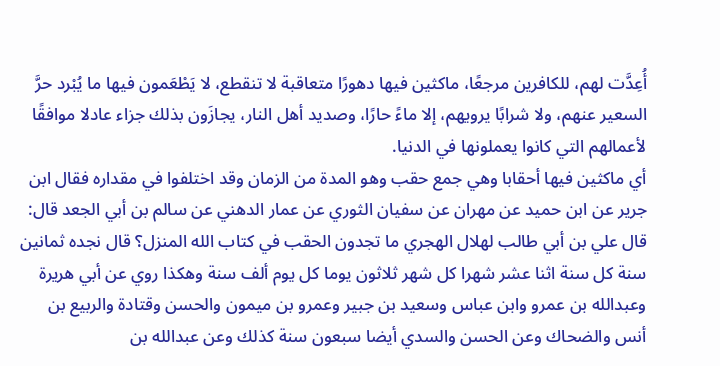أُعِدَّت لهم، للكافرين مرجعًا، ماكثين فيها دهورًا متعاقبة لا تنقطع، لا يَطْعَمون فيها ما يُبْرد حرَّ السعير عنهم، ولا شرابًا يرويهم، إلا ماءً حارًا، وصديد أهل النار، يجازَون بذلك جزاء عادلا موافقًا لأعمالهم التي كانوا يعملونها في الدنيا.
أي ماكثين فيها أحقابا وهي جمع حقب وهو المدة من الزمان وقد اختلفوا في مقداره فقال ابن جرير عن ابن حميد عن مهران عن سفيان الثوري عن عمار الدهني عن سالم بن أبي الجعد قال: قال علي بن أبي طالب لهلال الهجري ما تجدون الحقب في كتاب الله المنزل؟ قال نجده ثمانين سنة كل سنة اثنا عشر شهرا كل شهر ثلاثون يوما كل يوم ألف سنة وهكذا روي عن أبي هريرة وعبدالله بن عمرو وابن عباس وسعيد بن جبير وعمرو بن ميمون والحسن وقتادة والربيع بن أنس والضحاك وعن الحسن والسدي أيضا سبعون سنة كذلك وعن عبدالله بن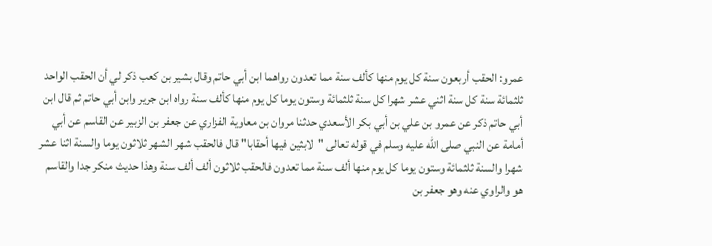عمرو: الحقب أربعون سنة كل يوم منها كألف سنة مما تعدون رواهما ابن أبي حاتم وقال بشير بن كعب ذكر لي أن الحقب الواحد ثلثمائة سنة كل سنة اثني عشر شهرا كل سنة ثلثمائة وستون يوما كل يوم منها كألف سنة رواه ابن جرير وابن أبي حاتم ثم قال ابن أبي حاتم ذكر عن عمرو بن علي بن أبي بكر الأسعدي حدثنا مروان بن معاوية الفزاري عن جعفر بن الزبير عن القاسم عن أبي أمامة عن النبي صلى الله عليه وسلم في قوله تعالى "لابثين فيها أحقابا" قال فالحقب شهر الشهر ثلاثون يوما والسنة اثنا عشر شهرا والسنة ثلثمائة وستون يوما كل يوم منها ألف سنة مما تعدون فالحقب ثلاثون ألف ألف سنة وهذا حديث منكر جدا والقاسم هو والراوي عنه وهو جعفر بن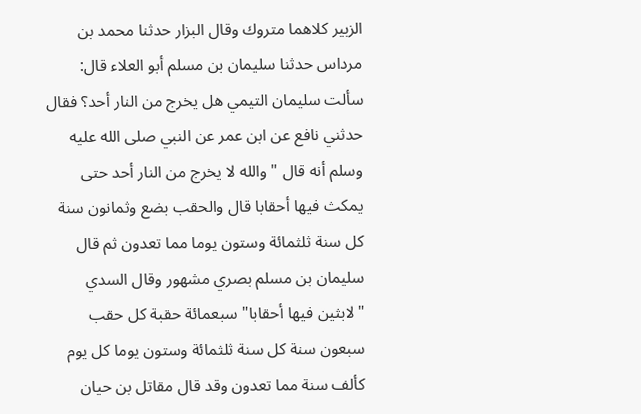الزبير كلاهما متروك وقال البزار حدثنا محمد بن مرداس حدثنا سليمان بن مسلم أبو العلاء قال: سألت سليمان التيمي هل يخرج من النار أحد؟ فقال حدثني نافع عن ابن عمر عن النبي صلى الله عليه وسلم أنه قال "والله لا يخرج من النار أحد حتى يمكث فيها أحقابا قال والحقب بضع وثمانون سنة كل سنة ثلثمائة وستون يوما مما تعدون ثم قال سليمان بن مسلم بصري مشهور وقال السدي "لابثين فيها أحقابا" سبعمائة حقبة كل حقب سبعون سنة كل سنة ثلثمائة وستون يوما كل يوم كألف سنة مما تعدون وقد قال مقاتل بن حيان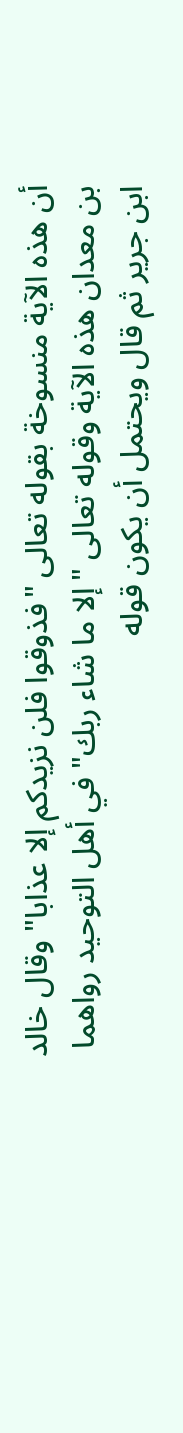أن هذه الآية منسوخة بقوله تعالى "فذوقوا فلن نزيدكم إلا عذابا" وقال خالد بن معدان هذه الآية وقوله تعالى "إلا ما شاء ربك" في أهل التوحيد رواهما ابن جرير ثم قال ويحتمل أن يكون قوله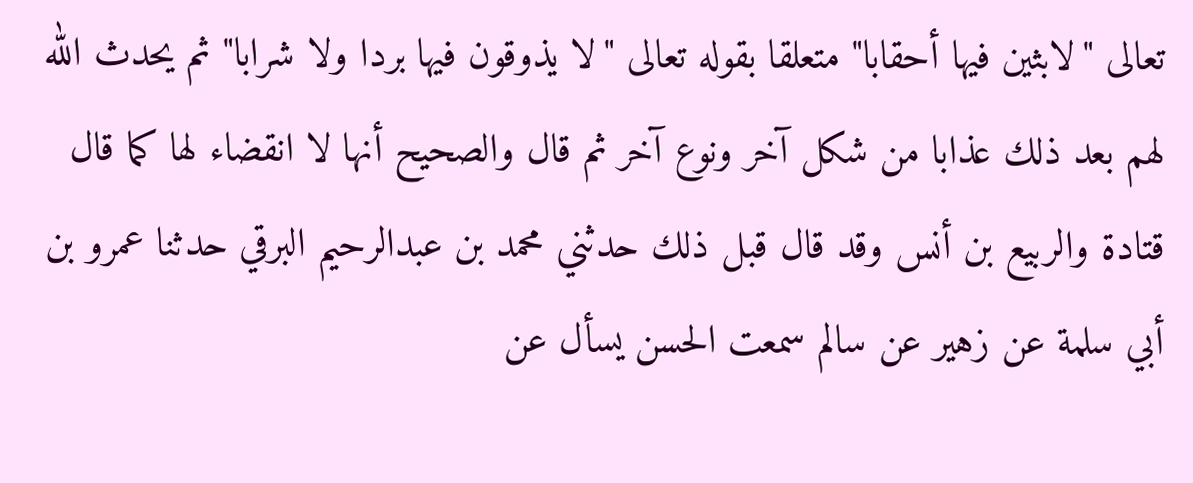تعالى "لابثين فيها أحقابا" متعلقا بقوله تعالى "لا يذوقون فيها بردا ولا شرابا" ثم يحدث الله لهم بعد ذلك عذابا من شكل آخر ونوع آخر ثم قال والصحيح أنها لا انقضاء لها كما قال قتادة والربيع بن أنس وقد قال قبل ذلك حدثني محمد بن عبدالرحيم البرقي حدثنا عمرو بن أبي سلمة عن زهير عن سالم سمعت الحسن يسأل عن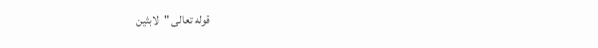قوله تعالى "لابثين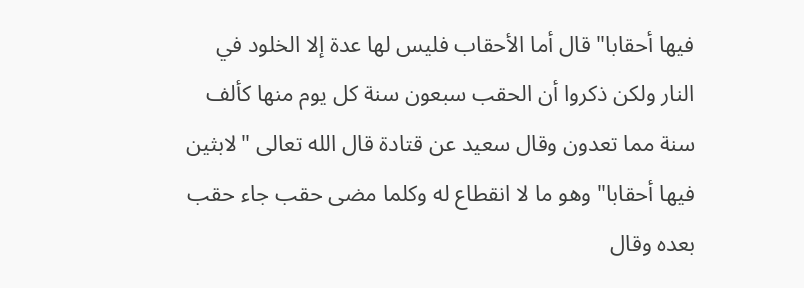فيها أحقابا" قال أما الأحقاب فليس لها عدة إلا الخلود في النار ولكن ذكروا أن الحقب سبعون سنة كل يوم منها كألف سنة مما تعدون وقال سعيد عن قتادة قال الله تعالى "لابثين فيها أحقابا" وهو ما لا انقطاع له وكلما مضى حقب جاء حقب بعده وقال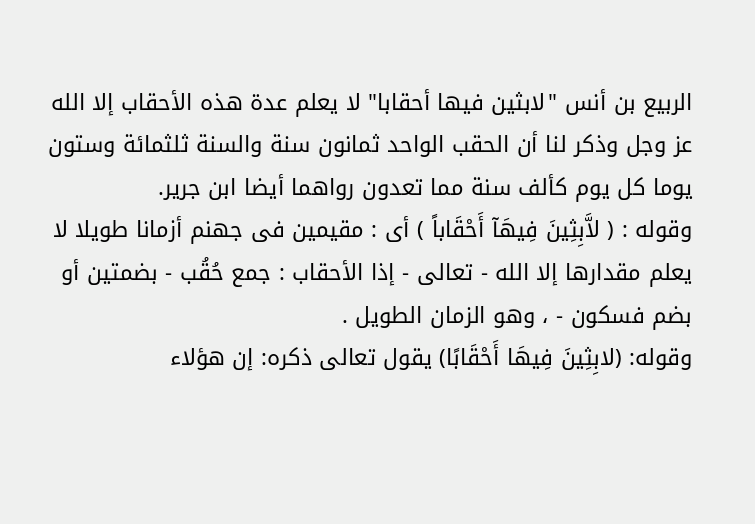الربيع بن أنس "لابثين فيها أحقابا" لا يعلم عدة هذه الأحقاب إلا الله عز وجل وذكر لنا أن الحقب الواحد ثمانون سنة والسنة ثلثمائة وستون يوما كل يوم كألف سنة مما تعدون رواهما أيضا ابن جرير.
وقوله : ( لاَّبِثِينَ فِيهَآ أَحْقَاباً ) أى : مقيمين فى جهنم أزمانا طويلا لا يعلم مقدارها إلا الله - تعالى - إذا الأحقاب : جمع حُقُب - بضمتين أو بضم فسكون - ، وهو الزمان الطويل .
وقوله: (لابِثِينَ فِيهَا أَحْقَابًا) يقول تعالى ذكره: إن هؤلاء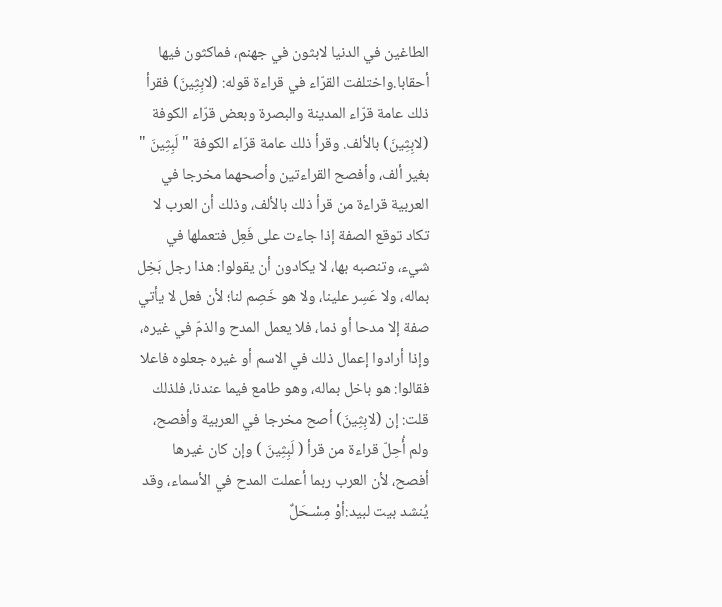الطاغين في الدنيا لابثون في جهنم، فماكثون فيها أحقابا.واختلفت القرّاء في قراءة قوله: (لابِثِينَ) فقرأ ذلك عامة قرّاء المدينة والبصرة وبعض قرّاء الكوفة (لابِثِينَ) بالألف. وقرأ ذلك عامة قرّاء الكوفة " لَبِثِينَ " بغير ألف، وأفصح القراءتين وأصحهما مخرجا في العربية قراءة من قرأ ذلك بالألف، وذلك أن العرب لا تكاد توقع الصفة إذا جاءت على فَعِل فتعملها في شيء، وتنصبه بها، لا يكادون أن يقولوا: هذا رجل بَخِل بماله، ولا عَسِر علينا، ولا هو خَصِم لنا؛ لأن فعل لا يأتي صفة إلا مدحا أو ذما، فلا يعمل المدح والذمّ في غيره، وإذا أرادوا إعمال ذلك في الاسم أو غيره جعلوه فاعلا فقالوا: هو باخل بماله، وهو طامع فيما عندنا، فلذلك قلت: إن (لابِثِينَ) أصح مخرجا في العربية وأفصح، ولم أُحِلّ قراءة من قرأ ( لَبِثِينَ ) وإن كان غيرها أفصح، لأن العرب ربما أعملت المدح في الأسماء، وقد يُنشد بيت لبيد:أوْ مِسْـحَلٌ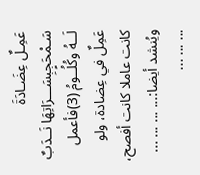عَمِـلٌ عِضَـادَةَ سَـمْحَجٍبِسَـــرَاتِهَا نَــدَبٌ لَــهُ وكُلُــومُ (3)فأعمل عَمِلٌ في عِضادة، ولو كانت عاملا كانت أفصح، ويُنشد أيضا:... ... ... ... ... ... ...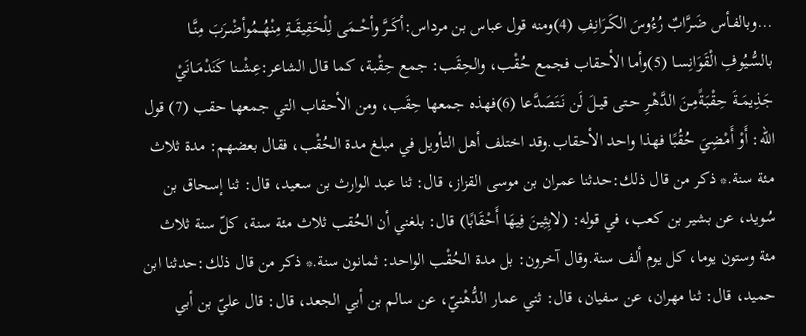...وبالفـأس ضَـرَّابٌ رُءُوسَ الكَـرَانِفِ (4)ومنه قول عباس بن مرداس:أكَــرَّ وأحْــمَى لِلْحَقِيقَــةِ مِنْهُــمُوأضْـرَبَ مِنَّـا بالسُّـيُوفِ الْقَوَانِسـا (5)وأما الأحقاب فجمع حُقْب، والحِقَب: جمع حِقْبة، كما قال الشاعر:عِشْــنا كَنَدْمَــانَيْ جَذِيمَــةَ حِقْبَـةًمِـنَ الدَّهْـرِ حـتى قيـلَ لَن نَتَصَدَّعا (6)فهذه جمعها حِقَب، ومن الأحقاب التي جمعها حقب (7) قول الله: أَوْ أَمْضِيَ حُقُبًا فهذا واحد الأحقاب.وقد اختلف أهل التأويل في مبلغ مدة الحُقْب، فقال بعضهم: مدة ثلاث مئة سنة.* ذكر من قال ذلك:حدثنا عمران بن موسى القزاز، قال: ثنا عبد الوارث بن سعيد، قال: ثنا إسحاق بن سُويد، عن بشير بن كعب، في قوله: (لابِثِينَ فِيهَا أَحْقَابًا) قال: بلغني أن الحُقب ثلاث مئة سنة، كلّ سنة ثلاث مئة وستون يوما، كل يوم ألف سنة.وقال آخرون: بل مدة الحُقْب الواحد: ثمانون سنة.* ذكر من قال ذلك:حدثنا ابن حميد، قال: ثنا مهران، عن سفيان، قال: ثني عمار الدُّهْنيّ، عن سالم بن أبي الجعد، قال: قال عليّ بن أبي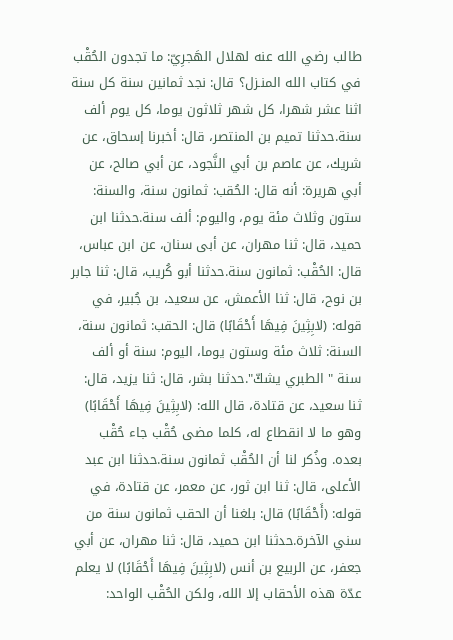طالب رضي الله عنه لهلال الهَجرِيّ: ما تجدون الحُقْب في كتاب الله المنـزل؟ قال: نجد ثمانين سنة كل سنة اثنا عشر شهرا، كل شهر ثلاثون يوما، كل يوم ألف سنة.حدثنا تميم بن المنتصر، قال: أخبرنا إسحاق، عن شريك، عن عاصم بن أبي النَّجود، عن أبي صالح، عن أبي هريرة: أنه قال: الحُقب: ثمانون سنة، والسنة: ستون وثلاث مئة يوم، واليوم: ألف سنة.حدثنا ابن حميد، قال: ثنا مهران، عن أبى سنان، عن ابن عباس، قال: الحُقْب: ثمانون سنة.حدثنا أبو كُريب، قال: ثنا جابر بن نوح، قال: ثنا الأعمش، عن سعيد، بن جُبير، في قوله: (لابِثِينَ فِيهَا أَحْقَابًا) قال: الحقب: ثمانون سنة، السنة: ثلاث مئة وستون يوما، اليوم: سنة أو ألف سنة " الطبري يشكّ".حدثنا بشر، قال: ثنا يزيد، قال: ثنا سعيد، عن قتادة، قال الله: (لابِثِينَ فِيهَا أَحْقَابًا) وهو ما لا انقطاع له، كلما مضى حُقْب جاء حُقْب بعده. وذُكر لنا أن الحُقْب ثمانون سنة.حدثنا ابن عبد الأعلى، قال: ثنا ابن ثور، عن معمر، عن قتادة، في قوله: (أَحْقَابًا) قال: بلغنا أن الحقب ثمانون سنة من سني الآخرة.حدثنا ابن حميد، قال: ثنا مهران، عن أبي جعفر، عن الربيع بن أنس (لابِثِينَ فِيهَا أَحْقَابًا) لا يعلم عدّة هذه الأحقاب إلا الله، ولكن الحُقْب الواحد: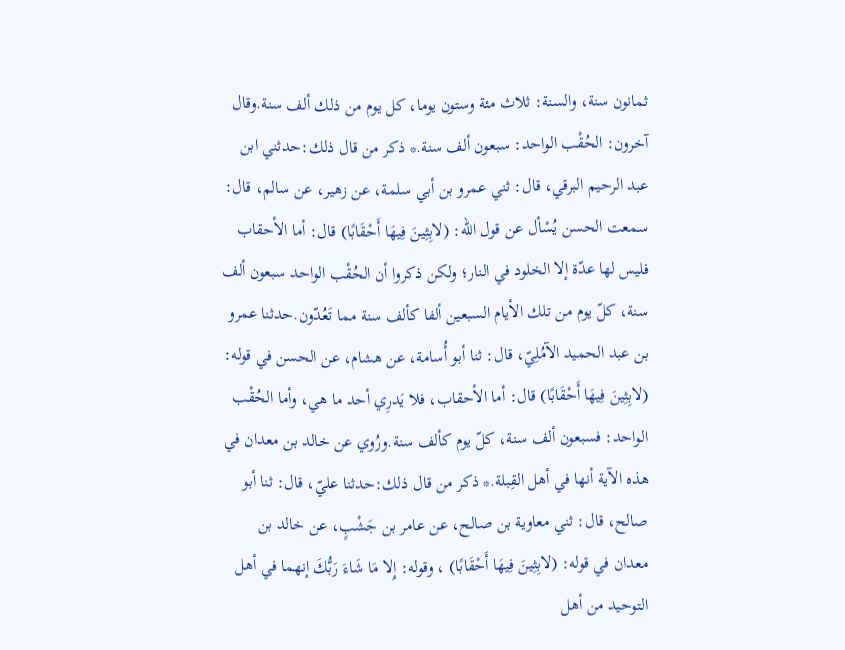ثمانون سنة، والسنة: ثلاث مئة وستون يوما، كل يوم من ذلك ألف سنة.وقال آخرون: الحُقْب الواحد: سبعون ألف سنة.* ذكر من قال ذلك:حدثني ابن عبد الرحيم البرقي، قال: ثني عمرو بن أبي سلمة، عن زهير، عن سالم، قال: سمعت الحسن يُسْأل عن قول الله: (لابِثِينَ فِيهَا أَحْقَابًا) قال: أما الأحقاب فليس لها عدّة إلا الخلود في النار؛ ولكن ذكروا أن الحُقْب الواحد سبعون ألف سنة، كلّ يوم من تلك الأيام السبعين ألفا كألف سنة مما تَعُدّون.حدثنا عمرو بن عبد الحميد الآمُلِيّ، قال: ثنا أبو أُسامة، عن هشام، عن الحسن في قوله: (لابِثِينَ فِيهَا أَحْقَابًا) قال: أما الأحقاب، فلا يَدرِي أحد ما هي، وأما الحُقْب الواحد: فسبعون ألف سنة، كلّ يوم كألف سنة.ورُوي عن خالد بن معدان في هذه الآية أنها في أهل القِبلة.* ذكر من قال ذلك:حدثنا عليّ، قال: ثنا أبو صالح، قال: ثني معاوية بن صالح، عن عامر بن جَشْبٍ، عن خالد بن معدان في قوله: (لابِثِينَ فِيهَا أَحْقَابًا) ، وقوله: إِلا مَا شَاءَ رَبُّكَ إنهما في أهل التوحيد من أهل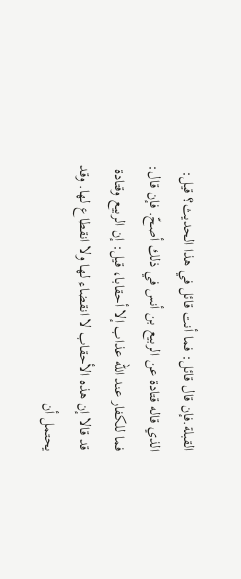القبلة.فإن قال قائل: فما أنت قائل في هذا الحديث؟ قيل: الذي قاله قتادة عن الربيع بن أنس في ذلك أصحّ. فإن قال: فما للكفار عند الله عذاب إلا أحقابا، قيل: إن الربيع وقتادة قد قالا إن هذه الأحقاب لا انقضاء لها ولا انقطاع لها. وقد يحتمل أن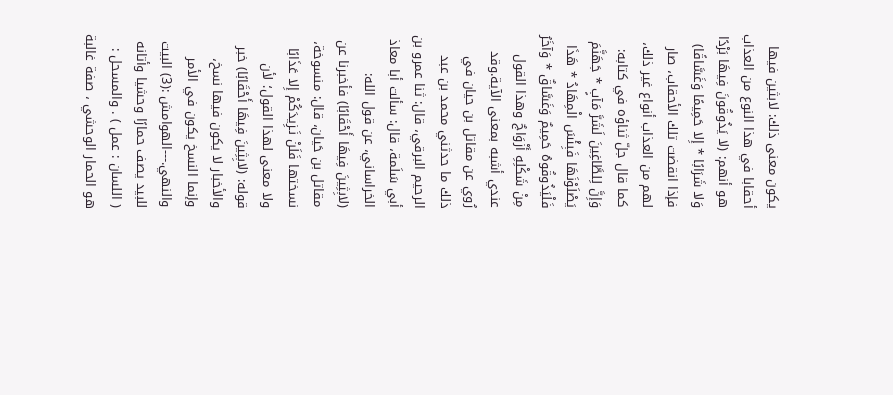يكون معنى ذلك: لابثين فيها أحقابا في هذا النوع من العذاب هو أنهم: (لا يَذُوقُونَ فِيهَا بَرْدًا وَلا شَرَابًا * إِلا حَمِيمًا وَغَسَّاقًا) فإذا انقضت تلك الأحقاب، صار لهم من العذاب أنواع غير ذلك، كما قال جلّ ثناؤه في كتابه: وَإِنَّ لِلطَّاغِينَ لَشَرَّ مَآبٍ * جَهَنَّمَ يَصْلَوْنَهَا فَبِئْسَ الْمِهَادُ * هَذَا فَلْيَذُوقُوهُ حَمِيمٌ وَغَسَّاقٌ * وَآخَرُ مِنْ شَكْلِهِ أَزْوَاجٌ وهذا القول عندي أشبه بمعنى الآية.وقد رُوي عن مقاتل بن حيان في ذلك ما حدثني محمد بن عبد الرحيم البرقي، قال: ثنا عمرو بن أبي سَلَمة، قال: سألت أبا معاذ الخراساني، عن قول الله: (لابِثِينَ فِيهَا أَحْقَابًا) فأخبرنا عن مقاتل بن حَيان، قال: منسوخة، نسختها فَلَنْ نَـزِيدَكُمْ إِلا عَذَابًا ولا معنى لهذا القول؛ لأن قوله: (لابِثِينَ فِيهَا أَحْقَابًا) خبر والأخبار لا يكون فيها نسخ، وإنما النسخ يكون في الأمر والنهي.---الهوامش :(3) البيت للبيد يصف حمارًا وحشيا وأتانه ( اللسان : عمل ) . والمسحل : هو الحمار الوحشي ، صفة غالبة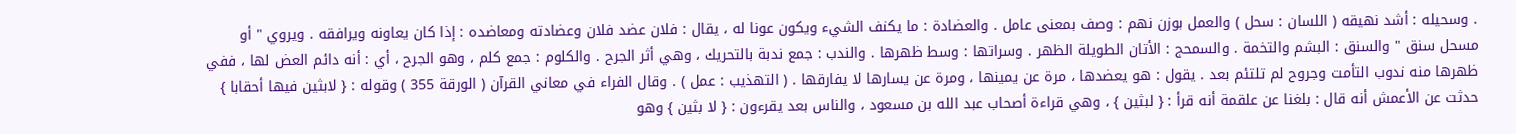. وسحيله : أشد نهيقه ( اللسان : سحل ) والعمل بوزن نهم : وصف بمعنى عامل . والعضادة : ما يكنف الشيء ويكون عونا له ، يقال : فلان عضد فلان وعضادته ومعاضده : إذا كان يعاونه ويرافقه . ويروي " أو مسحل سنق " والسنق : البشم والتخمة . والسمحج : الأتان الطويلة الظهر . وسراتها : وسط ظهرها . والندب : جمع ندبة بالتحريك ، وهي أثر الجرح . والكلوم : جمع كلم ، وهو الجرح ، أي : أنه دائم العض لها ، ففي ظهرها منه ندوب التأمت وجروح لم تلتئم بعد . يقول : هو يعضدها ، مرة عن يمينها ، ومرة عن يسارها لا يفارقها . ( التهذيب : عمل ) . وقال الفراء في معاني القرآن ( الورقة 355 ) وقوله : { لابثين فيها أحقابا } حدثت عن الأعمش أنه قال : بلغنا عن علقمة أنه قرأ : { لبثين } ، وهي قراءة أصحاب عبد الله بن مسعود ، والناس بعد يقرءون : { لا بثين } وهو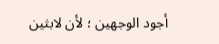أجود الوجهين ؛ لأن لابثين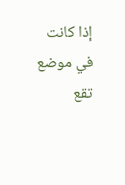إذا كانت في موضع تقع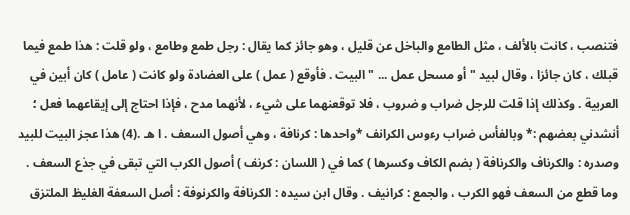فتنصب ، كانت بالألف ، مثل الطامع والباخل عن قليل ، وهو جائز كما يقال : رجل طمع وطامع ، ولو قلت : هذا طمع فيما قبلك ، كان جائزا ، وقال لبيد " أو مسحل عمل ... " البيت . فأوقع ( عمل ) على العضادة ولو كانت ( عامل ) كان أبين في العربية . وكذلك إذا قلت للرجل ضراب و ضروب ، فلا توقعنهما على شيء ، لأنهما مدح ، فإذا احتاج إلى إيقاعهما فعل ؛ أنشدني بعضهم :* وبالفأس ضراب رءوس الكرانف *واحدها : كرنافة ، وهي أصول السعف . ا هـ .(4) هذا عجز البيت للبيد وصدره : والكرناف والكرنافة ( بضم الكاف وكسرها ) كما في ( اللسان : كرنف ) أصول الكرب التي تبقى في جذع السعف . وما قطع من السعف فهو الكرب ، والجمع : كرانيف . وقال ابن سيده : الكرنافة والكرنوفة : أصل السعفة الغليظ الملتزق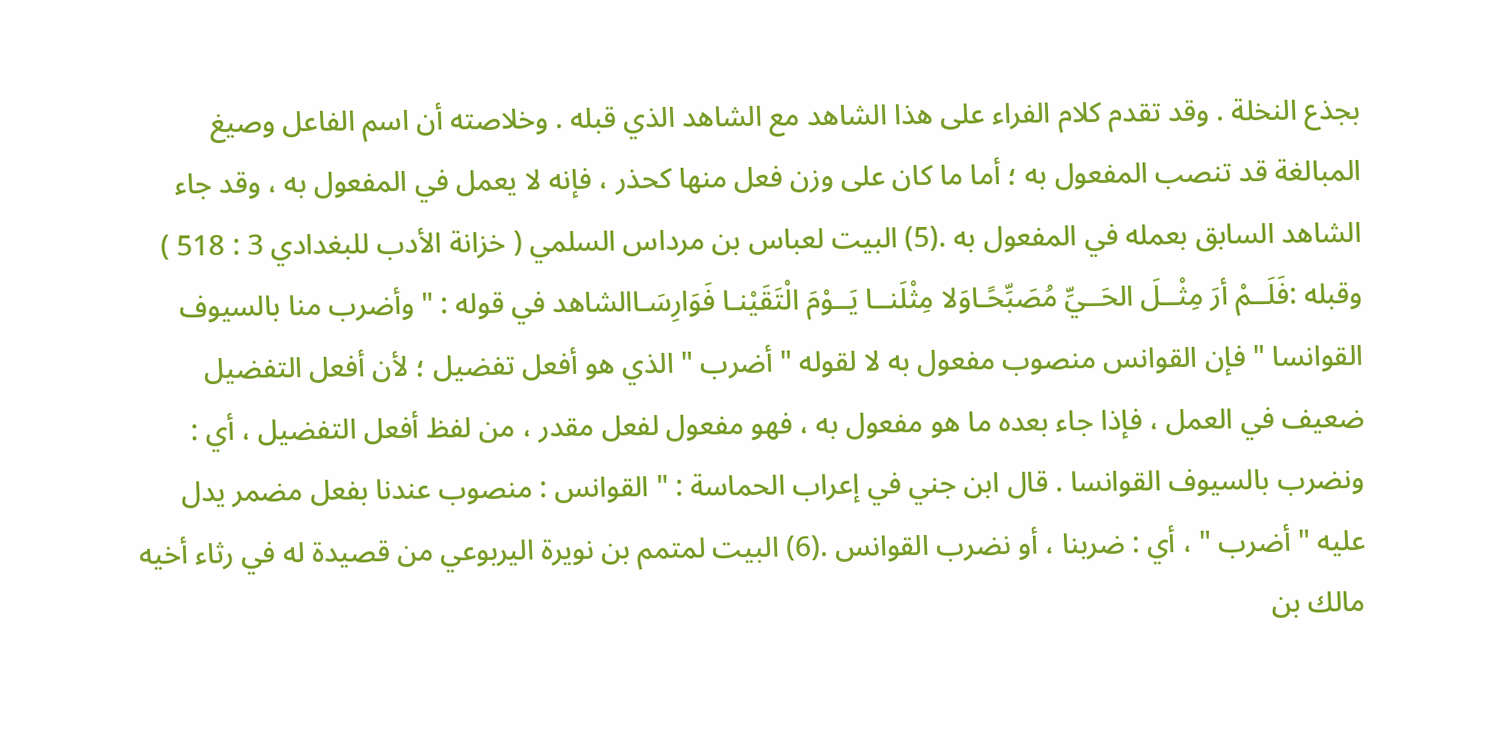بجذع النخلة . وقد تقدم كلام الفراء على هذا الشاهد مع الشاهد الذي قبله . وخلاصته أن اسم الفاعل وصيغ المبالغة قد تنصب المفعول به ؛ أما ما كان على وزن فعل منها كحذر ، فإنه لا يعمل في المفعول به ، وقد جاء الشاهد السابق بعمله في المفعول به .(5) البيت لعباس بن مرداس السلمي ( خزانة الأدب للبغدادي 3 : 518 ) وقبله :فَلَــمْ أرَ مِثْــلَ الحَــيِّ مُصَبِّحًـاوَلا مِثْلَنــا يَــوْمَ الْتَقَيْنـا فَوَارِسَـاالشاهد في قوله : " وأضرب منا بالسيوف القوانسا " فإن القوانس منصوب مفعول به لا لقوله " أضرب " الذي هو أفعل تفضيل ؛ لأن أفعل التفضيل ضعيف في العمل ، فإذا جاء بعده ما هو مفعول به ، فهو مفعول لفعل مقدر ، من لفظ أفعل التفضيل ، أي : ونضرب بالسيوف القوانسا . قال ابن جني في إعراب الحماسة : " القوانس : منصوب عندنا بفعل مضمر يدل عليه " أضرب " ، أي : ضربنا ، أو نضرب القوانس .(6) البيت لمتمم بن نويرة اليربوعي من قصيدة له في رثاء أخيه مالك بن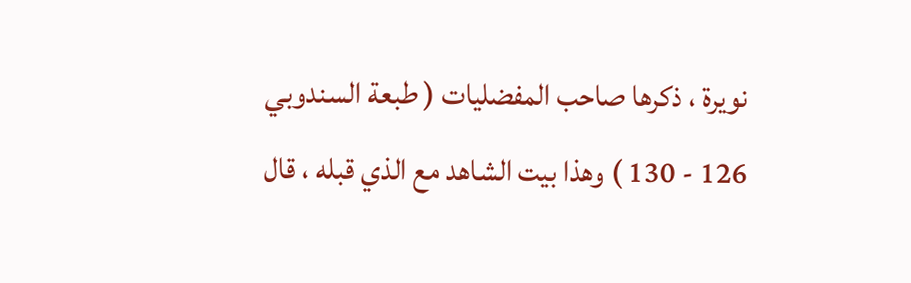نويرة ، ذكرها صاحب المفضليات ( طبعة السندوبي 126 - 130 ) وهذا بيت الشاهد مع الذي قبله ، قال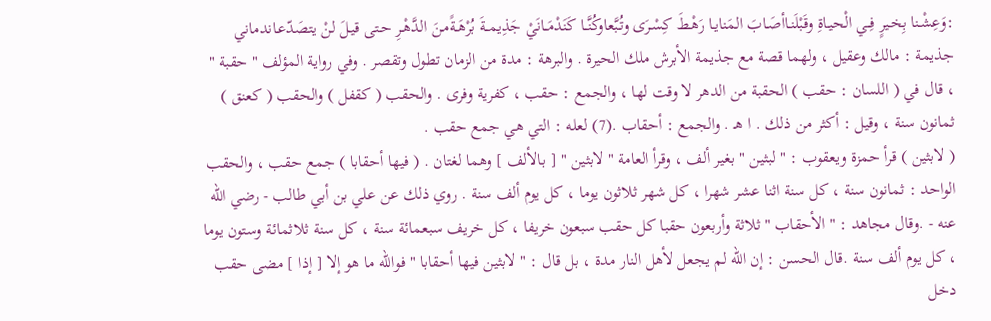:وَعِشْـنا بِخـيرٍ فِــي الْحيـاةِ وقَبْلَنـاأصَـابَ المَنايـا رَهْـطَ كِسْـرَى وتُبَّعاوكُنَّــا كَنَدْمَــانَيْ جَذِيمــةَ بُرْهَـةًمـنَ الدَّهْـرِ حـتى قيـلَ لنْ يتصَدّعـاندماني جذيمة : مالك وعقيل ، ولهما قصة مع جذيمة الأبرش ملك الحيرة . والبرهة : مدة من الزمان تطول وتقصر . وفي رواية المؤلف " حقبة " ، قال في ( اللسان : حقب ) الحقبة من الدهر لا وقت لها ، والجمع : حقب ، كفرية وفرى . والحقب ( كقفل ) والحقب ( كعنق ) ثمانون سنة ، وقيل : أكثر من ذلك . ا هـ . والجمع : أحقاب .(7) لعله : التي هي جمع حقب .
( لابثين ) قرأ حمزة ويعقوب : " لبثين " بغير ألف ، وقرأ العامة " لابثين " [ بالألف ] وهما لغتان . ( فيها أحقابا ) جمع حقب ، والحقب الواحد : ثمانون سنة ، كل سنة اثنا عشر شهرا ، كل شهر ثلاثون يوما ، كل يوم ألف سنة . روي ذلك عن علي بن أبي طالب - رضي الله عنه - .وقال مجاهد : " الأحقاب " ثلاثة وأربعون حقبا كل حقب سبعون خريفا ، كل خريف سبعمائة سنة ، كل سنة ثلاثمائة وستون يوما ، كل يوم ألف سنة .قال الحسن : إن الله لم يجعل لأهل النار مدة ، بل قال : " لابثين فيها أحقابا " فوالله ما هو إلا [ إذا ] مضى حقب دخل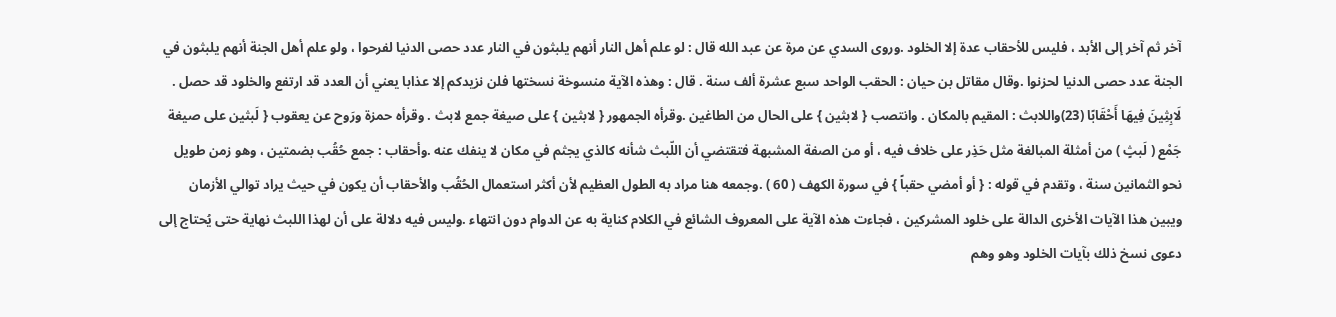آخر ثم آخر إلى الأبد ، فليس للأحقاب عدة إلا الخلود .وروى السدي عن مرة عن عبد الله قال : لو علم أهل النار أنهم يلبثون في النار عدد حصى الدنيا لفرحوا ، ولو علم أهل الجنة أنهم يلبثون في الجنة عدد حصى الدنيا لحزنوا .وقال مقاتل بن حيان : الحقب الواحد سبع عشرة ألف سنة . قال : وهذه الآية منسوخة نسختها فلن نزيدكم إلا عذابا يعني أن العدد قد ارتفع والخلود قد حصل .
لَابِثِينَ فِيهَا أَحْقَابًا (23)واللابث : المقيم بالمكان . وانتصب { لابثين } على الحال من الطاغين .وقرأه الجمهور { لابثين } على صيغة جمع لابث . وقرأه حمزة ورَوح عن يعقوب { لَبثين على صيغة جَمْع ( لَبثٍ ) من أمثلة المبالغة مثل حَذِر على خلاف فيه ، أو من الصفة المشبهة فتقتضي أن اللّبث شأنه كالذي يجثم في مكان لا ينفك عنه .وأحقاب : جمع حُقُب بضمتين ، وهو زمن طويل نحو الثمانين سنة ، وتقدم في قوله : { أو أمضي حقباً } في سورة الكهف ( 60 ) .وجمعه هنا مراد به الطول العظيم لأن أكثر استعمال الحُقُب والأحقاب أن يكون في حيث يراد توالي الأزمان ويبين هذا الآيات الأخرى الدالة على خلود المشركين ، فجاءت هذه الآية على المعروف الشائع في الكلام كناية به عن الدوام دون انتهاء .وليس فيه دلالة على أن لهذا اللبث نهاية حتى يُحتاج إلى دعوى نسخ ذلك بآيات الخلود وهو وهم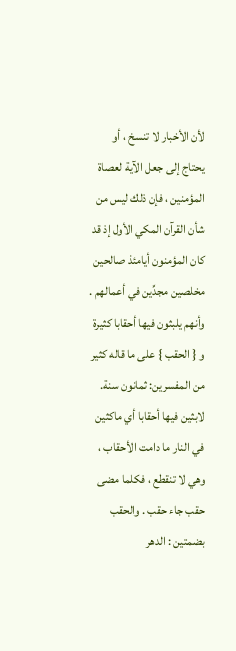لأن الأخبار لا تنسخ ، أو يحتاج إلى جعل الآية لعصاة المؤمنين ، فإن ذلك ليس من شأن القرآن المكي الأول إذ قد كان المؤمنون أيامئذ صالحين مخلصين مجدِّين في أعمالهم .
وأنهم يلبثون فيها أحقابا كثيرة و { الحقب } على ما قاله كثير من المفسرين: ثمانون سنة.
لابثين فيها أحقابا أي ماكثين في النار ما دامت الأحقاب ، وهي لا تنقطع ، فكلما مضى حقب جاء حقب . والحقب بضمتين : الدهر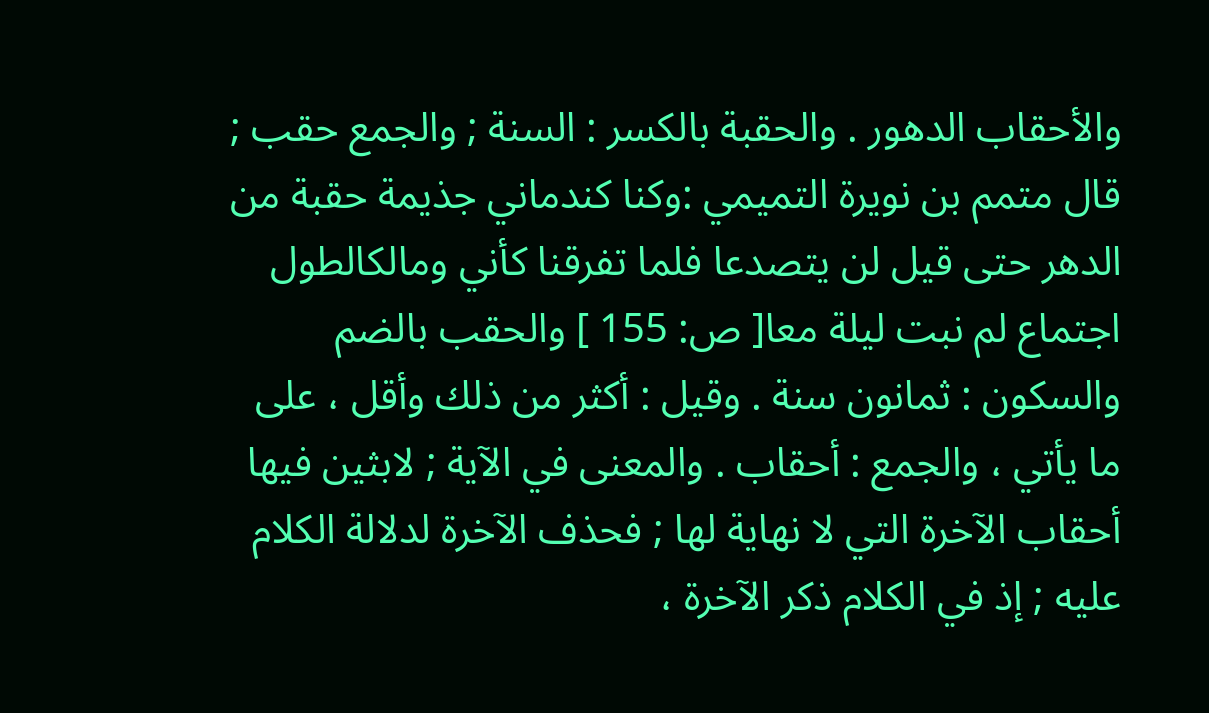والأحقاب الدهور . والحقبة بالكسر : السنة ; والجمع حقب ; قال متمم بن نويرة التميمي :وكنا كندماني جذيمة حقبة من الدهر حتى قيل لن يتصدعا فلما تفرقنا كأني ومالكالطول اجتماع لم نبت ليلة معا[ ص: 155 ] والحقب بالضم والسكون : ثمانون سنة . وقيل : أكثر من ذلك وأقل ، على ما يأتي ، والجمع : أحقاب . والمعنى في الآية ; لابثين فيها أحقاب الآخرة التي لا نهاية لها ; فحذف الآخرة لدلالة الكلام عليه ; إذ في الكلام ذكر الآخرة ،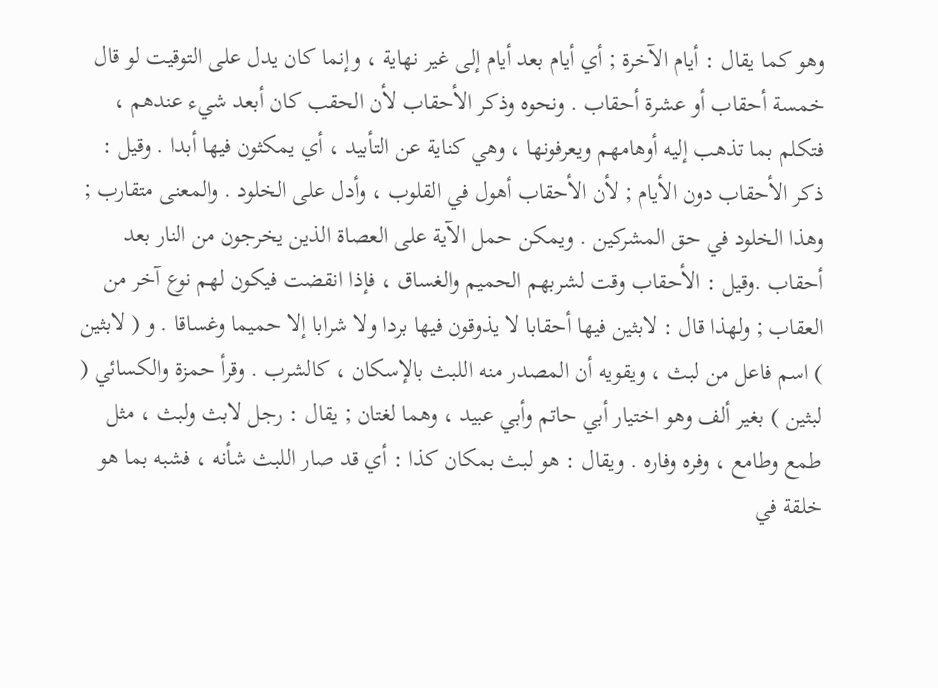وهو كما يقال : أيام الآخرة ; أي أيام بعد أيام إلى غير نهاية ، وإنما كان يدل على التوقيت لو قال خمسة أحقاب أو عشرة أحقاب . ونحوه وذكر الأحقاب لأن الحقب كان أبعد شيء عندهم ، فتكلم بما تذهب إليه أوهامهم ويعرفونها ، وهي كناية عن التأبيد ، أي يمكثون فيها أبدا . وقيل : ذكر الأحقاب دون الأيام ; لأن الأحقاب أهول في القلوب ، وأدل على الخلود . والمعنى متقارب ; وهذا الخلود في حق المشركين . ويمكن حمل الآية على العصاة الذين يخرجون من النار بعد أحقاب .وقيل : الأحقاب وقت لشربهم الحميم والغساق ، فإذا انقضت فيكون لهم نوع آخر من العقاب ; ولهذا قال : لابثين فيها أحقابا لا يذوقون فيها بردا ولا شرابا إلا حميما وغساقا . و ( لابثين ) اسم فاعل من لبث ، ويقويه أن المصدر منه اللبث بالإسكان ، كالشرب . وقرأ حمزة والكسائي ( لبثين ) بغير ألف وهو اختيار أبي حاتم وأبي عبيد ، وهما لغتان ; يقال : رجل لابث ولبث ، مثل طمع وطامع ، وفره وفاره . ويقال : هو لبث بمكان كذا : أي قد صار اللبث شأنه ، فشبه بما هو خلقة في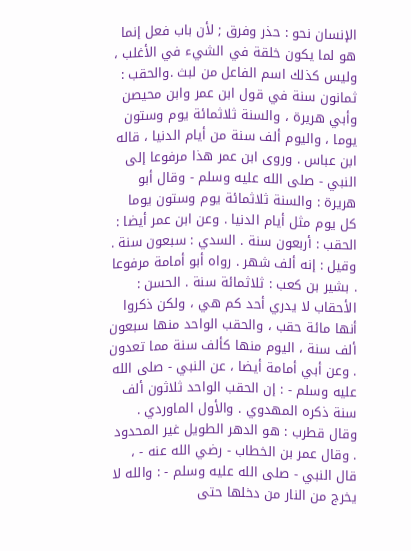الإنسان نحو : حذر وفرق ; لأن باب فعل إنما هو لما يكون خلقة في الشيء في الأغلب ، وليس كذلك اسم الفاعل من لبث .والحقب : ثمانون سنة في قول ابن عمر وابن محيصن وأبي هريرة ، والسنة ثلاثمائة يوم وستون يوما ، واليوم ألف سنة من أيام الدنيا ، قاله ابن عباس . وروى ابن عمر هذا مرفوعا إلى النبي - صلى الله عليه وسلم - وقال أبو هريرة : والسنة ثلاثمائة يوم وستون يوما كل يوم مثل أيام الدنيا . وعن ابن عمر أيضا : الحقب : أربعون سنة . السدي : سبعون سنة . وقيل : إنه ألف شهر . رواه أبو أمامة مرفوعا . بشير بن كعب : ثلاثمائة سنة . الحسن : الأحقاب لا يدري أحد كم هي ، ولكن ذكروا أنها مائة حقب ، والحقب الواحد منها سبعون ألف سنة ، اليوم منها كألف سنة مما تعدون . وعن أبي أمامة أيضا ، عن النبي - صلى الله عليه وسلم - : إن الحقب الواحد ثلاثون ألف سنة ذكره المهدوي . والأول الماوردي . وقال قطرب : هو الدهر الطويل غير المحدود . وقال عمر بن الخطاب - رضي الله عنه - ، قال النبي - صلى الله عليه وسلم - : والله لا يخرج من النار من دخلها حتى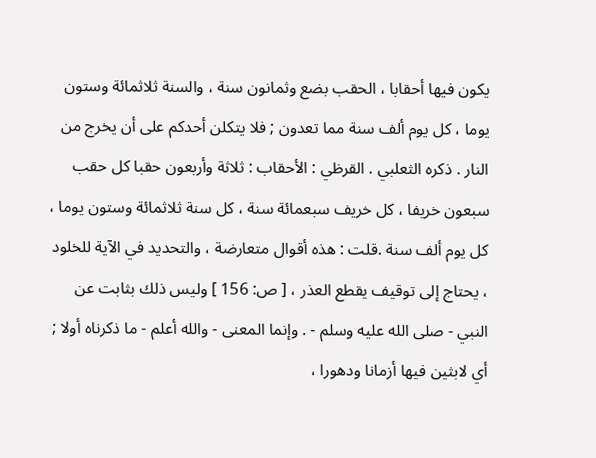يكون فيها أحقابا ، الحقب بضع وثمانون سنة ، والسنة ثلاثمائة وستون يوما ، كل يوم ألف سنة مما تعدون ; فلا يتكلن أحدكم على أن يخرج من النار . ذكره الثعلبي . القرظي : الأحقاب : ثلاثة وأربعون حقبا كل حقب سبعون خريفا ، كل خريف سبعمائة سنة ، كل سنة ثلاثمائة وستون يوما ، كل يوم ألف سنة .قلت : هذه أقوال متعارضة ، والتحديد في الآية للخلود ، يحتاج إلى توقيف يقطع العذر ، [ ص: 156 ] وليس ذلك بثابت عن النبي - صلى الله عليه وسلم - . وإنما المعنى - والله أعلم - ما ذكرناه أولا ; أي لابثين فيها أزمانا ودهورا ،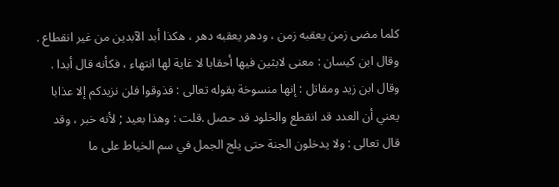كلما مضى زمن يعقبه زمن ، ودهر يعقبه دهر ، هكذا أبد الآبدين من غير انقطاع . وقال ابن كيسان : معنى لابثين فيها أحقابا لا غاية لها انتهاء ، فكأنه قال أبدا . وقال ابن زيد ومقاتل : إنها منسوخة بقوله تعالى : فذوقوا فلن نزيدكم إلا عذابا يعني أن العدد قد انقطع والخلود قد حصل .قلت : وهذا بعيد ; لأنه خبر ، وقد قال تعالى : ولا يدخلون الجنة حتى يلج الجمل في سم الخياط على ما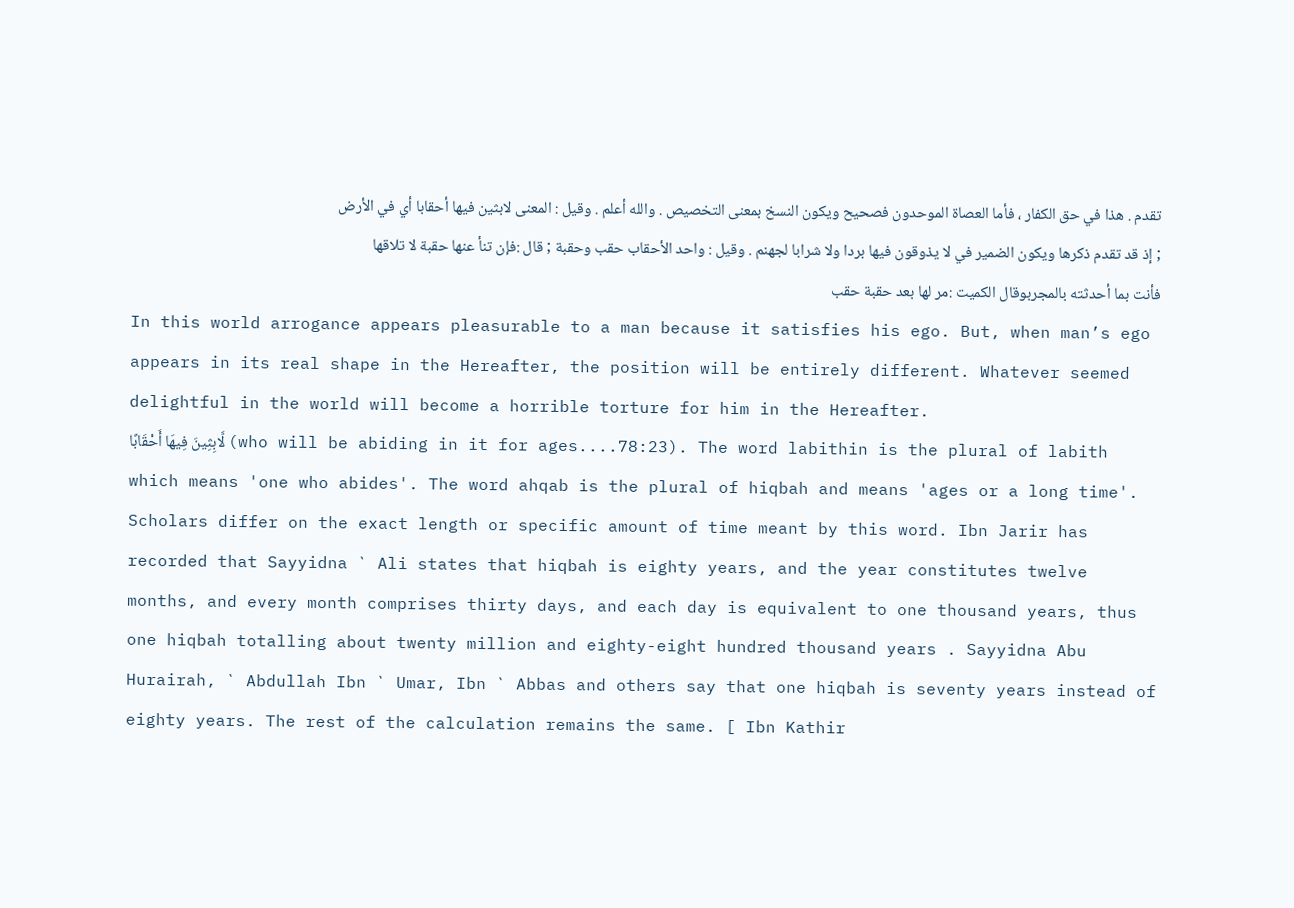تقدم . هذا في حق الكفار ، فأما العصاة الموحدون فصحيح ويكون النسخ بمعنى التخصيص . والله أعلم . وقيل : المعنى لابثين فيها أحقابا أي في الأرض ; إذ قد تقدم ذكرها ويكون الضمير في لا يذوقون فيها بردا ولا شرابا لجهنم . وقيل : واحد الأحقاب حقب وحقبة ; قال :فإن تنأ عنها حقبة لا تلاقها فأنت بما أحدثته بالمجربوقال الكميت :مر لها بعد حقبة حقب
In this world arrogance appears pleasurable to a man because it satisfies his ego. But, when man’s ego appears in its real shape in the Hereafter, the position will be entirely different. Whatever seemed delightful in the world will become a horrible torture for him in the Hereafter.
لَّابِثِينَ فِيهَا أَحْقَابًا (who will be abiding in it for ages....78:23). The word labithin is the plural of labith which means 'one who abides'. The word ahqab is the plural of hiqbah and means 'ages or a long time'. Scholars differ on the exact length or specific amount of time meant by this word. Ibn Jarir has recorded that Sayyidna ` Ali states that hiqbah is eighty years, and the year constitutes twelve months, and every month comprises thirty days, and each day is equivalent to one thousand years, thus one hiqbah totalling about twenty million and eighty-eight hundred thousand years . Sayyidna Abu Hurairah, ` Abdullah Ibn ` Umar, Ibn ` Abbas and others say that one hiqbah is seventy years instead of eighty years. The rest of the calculation remains the same. [ Ibn Kathir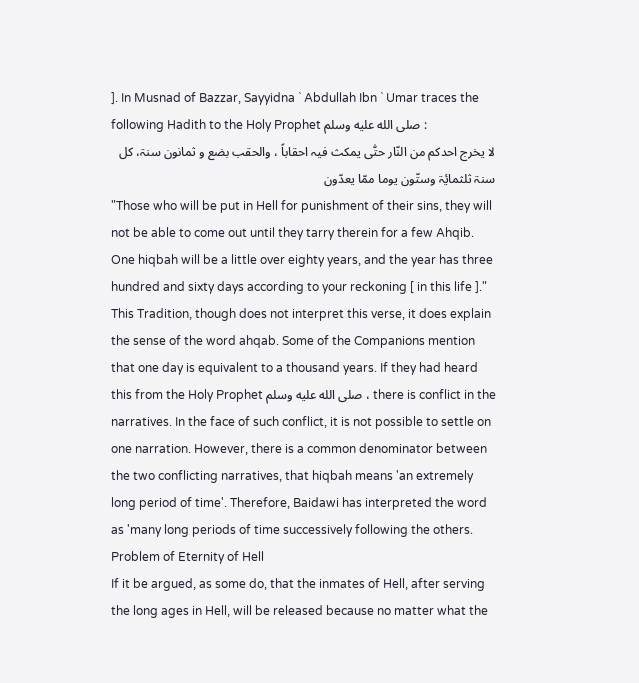]. In Musnad of Bazzar, Sayyidna ` Abdullah Ibn ` Umar traces the following Hadith to the Holy Prophet صلى الله عليه وسلم :
لا یخرج احدکم من النّار حتّٰی یمکث فیہ احقاباً ، والحقب بضع و ثمانون سنۃ، کل سنۃ ثلثمایٔۃ وستّون یوما ممّا یعدّون
"Those who will be put in Hell for punishment of their sins, they will not be able to come out until they tarry therein for a few Ahqib. One hiqbah will be a little over eighty years, and the year has three hundred and sixty days according to your reckoning [ in this life ]."
This Tradition, though does not interpret this verse, it does explain the sense of the word ahqab. Some of the Companions mention that one day is equivalent to a thousand years. If they had heard this from the Holy Prophet صلى الله عليه وسلم ، there is conflict in the narratives. In the face of such conflict, it is not possible to settle on one narration. However, there is a common denominator between the two conflicting narratives, that hiqbah means 'an extremely long period of time'. Therefore, Baidawi has interpreted the word as 'many long periods of time successively following the others.
Problem of Eternity of Hell
If it be argued, as some do, that the inmates of Hell, after serving the long ages in Hell, will be released because no matter what the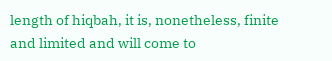length of hiqbah, it is, nonetheless, finite and limited and will come to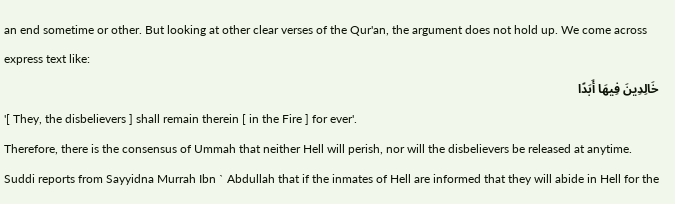an end sometime or other. But looking at other clear verses of the Qur'an, the argument does not hold up. We come across express text like:
خَالِدِينَ فِيهَا أَبَدًا
'[ They, the disbelievers ] shall remain therein [ in the Fire ] for ever'.
Therefore, there is the consensus of Ummah that neither Hell will perish, nor will the disbelievers be released at anytime.
Suddi reports from Sayyidna Murrah Ibn ` Abdullah that if the inmates of Hell are informed that they will abide in Hell for the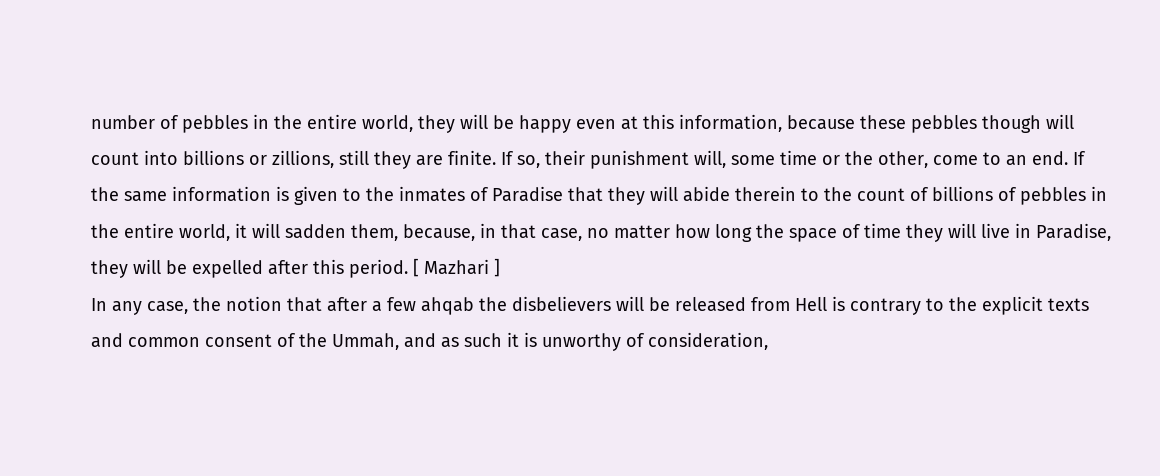number of pebbles in the entire world, they will be happy even at this information, because these pebbles though will count into billions or zillions, still they are finite. If so, their punishment will, some time or the other, come to an end. If the same information is given to the inmates of Paradise that they will abide therein to the count of billions of pebbles in the entire world, it will sadden them, because, in that case, no matter how long the space of time they will live in Paradise, they will be expelled after this period. [ Mazhari ]
In any case, the notion that after a few ahqab the disbelievers will be released from Hell is contrary to the explicit texts and common consent of the Ummah, and as such it is unworthy of consideration,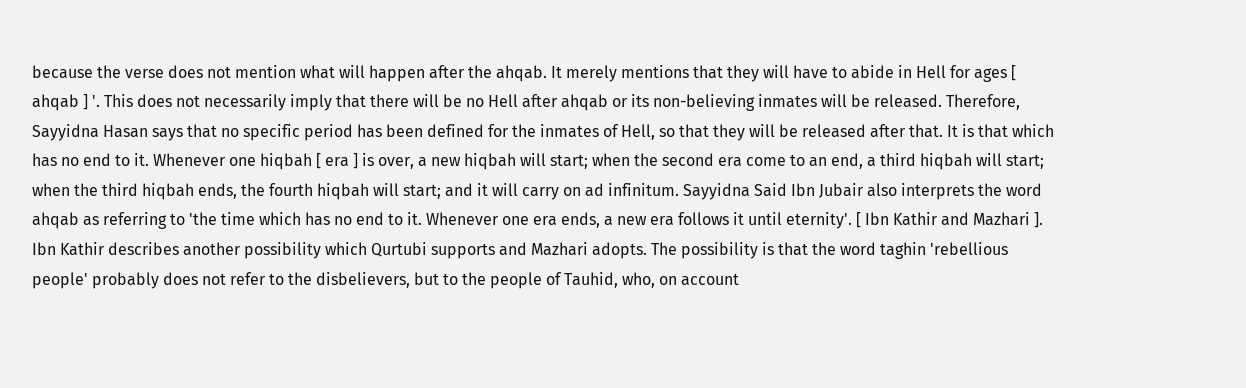because the verse does not mention what will happen after the ahqab. It merely mentions that they will have to abide in Hell for ages [ ahqab ] '. This does not necessarily imply that there will be no Hell after ahqab or its non-believing inmates will be released. Therefore, Sayyidna Hasan says that no specific period has been defined for the inmates of Hell, so that they will be released after that. It is that which has no end to it. Whenever one hiqbah [ era ] is over, a new hiqbah will start; when the second era come to an end, a third hiqbah will start; when the third hiqbah ends, the fourth hiqbah will start; and it will carry on ad infinitum. Sayyidna Said Ibn Jubair also interprets the word ahqab as referring to 'the time which has no end to it. Whenever one era ends, a new era follows it until eternity'. [ Ibn Kathir and Mazhari ]. Ibn Kathir describes another possibility which Qurtubi supports and Mazhari adopts. The possibility is that the word taghin 'rebellious people' probably does not refer to the disbelievers, but to the people of Tauhid, who, on account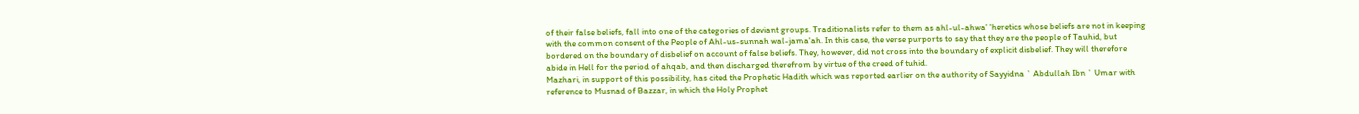of their false beliefs, fall into one of the categories of deviant groups. Traditionalists refer to them as ahl-ul-ahwa' 'heretics whose beliefs are not in keeping with the common consent of the People of Ahl-us-sunnah wal-jama'ah. In this case, the verse purports to say that they are the people of Tauhid, but bordered on the boundary of disbelief on account of false beliefs. They, however, did not cross into the boundary of explicit disbelief. They will therefore abide in Hell for the period of ahqab, and then discharged therefrom by virtue of the creed of tuhid.
Mazhari, in support of this possibility, has cited the Prophetic Hadith which was reported earlier on the authority of Sayyidna ` Abdullah Ibn ` Umar with reference to Musnad of Bazzar, in which the Holy Prophet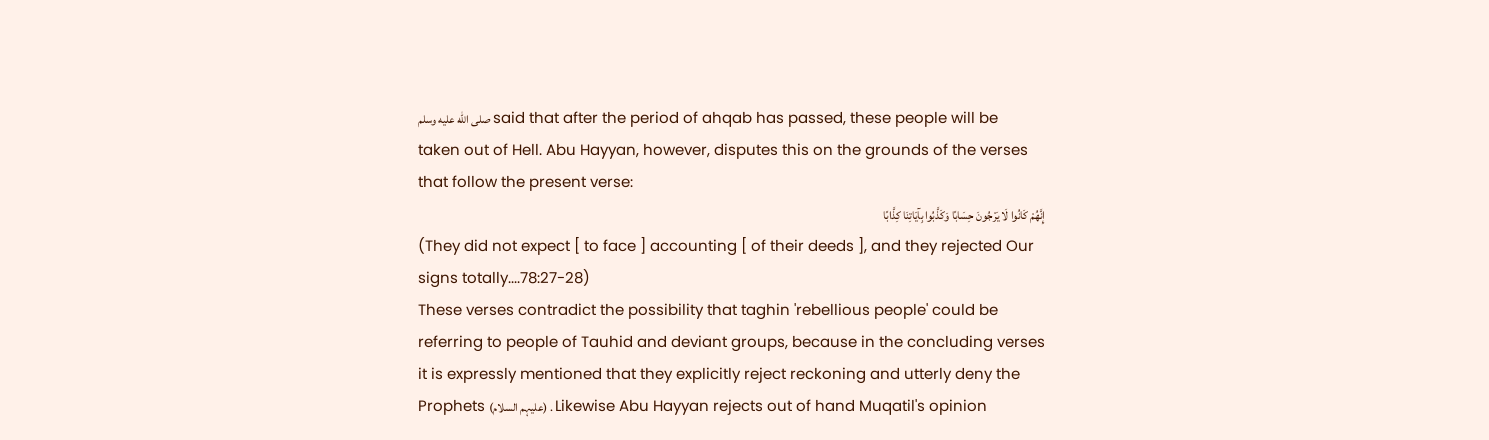صلى الله عليه وسلم said that after the period of ahqab has passed, these people will be taken out of Hell. Abu Hayyan, however, disputes this on the grounds of the verses that follow the present verse:
إِنَّهُمْ كَانُوا لَا يَرْجُونَ حِسَابًا وَكَذَّبُوا بِآيَاتِنَا كِذَّابًا
(They did not expect [ to face ] accounting [ of their deeds ], and they rejected Our signs totally....78:27-28)
These verses contradict the possibility that taghin 'rebellious people' could be referring to people of Tauhid and deviant groups, because in the concluding verses it is expressly mentioned that they explicitly reject reckoning and utterly deny the Prophets (علیہم السلام) . Likewise Abu Hayyan rejects out of hand Muqatil's opinion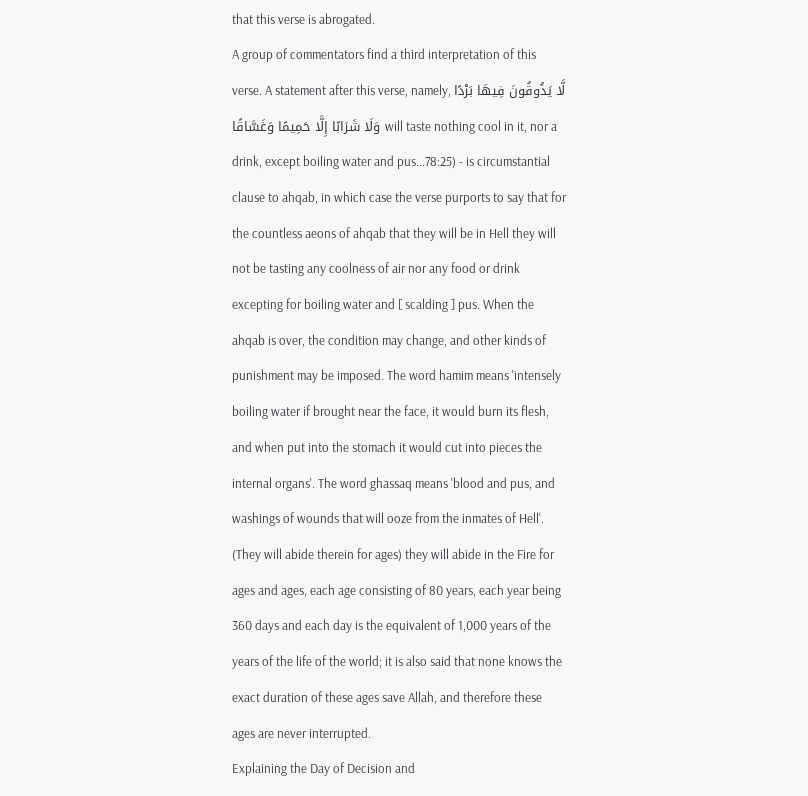that this verse is abrogated.
A group of commentators find a third interpretation of this verse. A statement after this verse, namely, لَّا يَذُوقُونَ فِيهَا بَرْدًا وَلَا شَرَابًا إِلَّا حَمِيمًا وَغَسَّاقًا will taste nothing cool in it, nor a drink, except boiling water and pus...78:25) - is circumstantial clause to ahqab, in which case the verse purports to say that for the countless aeons of ahqab that they will be in Hell they will not be tasting any coolness of air nor any food or drink excepting for boiling water and [ scalding ] pus. When the ahqab is over, the condition may change, and other kinds of punishment may be imposed. The word hamim means 'intensely boiling water if brought near the face, it would burn its flesh, and when put into the stomach it would cut into pieces the internal organs'. The word ghassaq means 'blood and pus, and washings of wounds that will ooze from the inmates of Hell'.
(They will abide therein for ages) they will abide in the Fire for ages and ages, each age consisting of 80 years, each year being 360 days and each day is the equivalent of 1,000 years of the years of the life of the world; it is also said that none knows the exact duration of these ages save Allah, and therefore these ages are never interrupted.
Explaining the Day of Decision and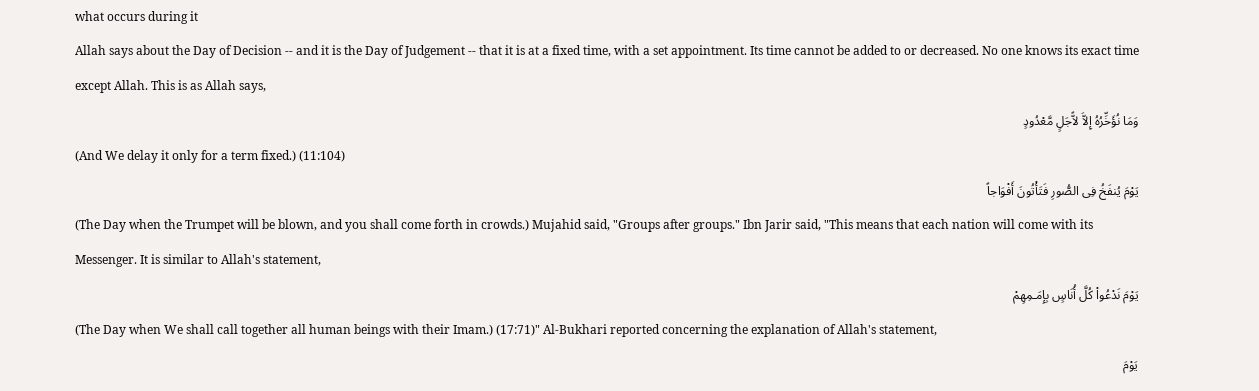what occurs during it
Allah says about the Day of Decision -- and it is the Day of Judgement -- that it is at a fixed time, with a set appointment. Its time cannot be added to or decreased. No one knows its exact time except Allah. This is as Allah says,
وَمَا نُؤَخِّرُهُ إِلاَّ لاًّجَلٍ مَّعْدُودٍ
(And We delay it only for a term fixed.) (11:104)
يَوْمَ يُنفَخُ فِى الصُّورِ فَتَأْتُونَ أَفْوَاجاً
(The Day when the Trumpet will be blown, and you shall come forth in crowds.) Mujahid said, "Groups after groups." Ibn Jarir said, "This means that each nation will come with its Messenger. It is similar to Allah's statement,
يَوْمَ نَدْعُواْ كُلَّ أُنَاسٍ بِإِمَـمِهِمْ
(The Day when We shall call together all human beings with their Imam.) (17:71)" Al-Bukhari reported concerning the explanation of Allah's statement,
يَوْمَ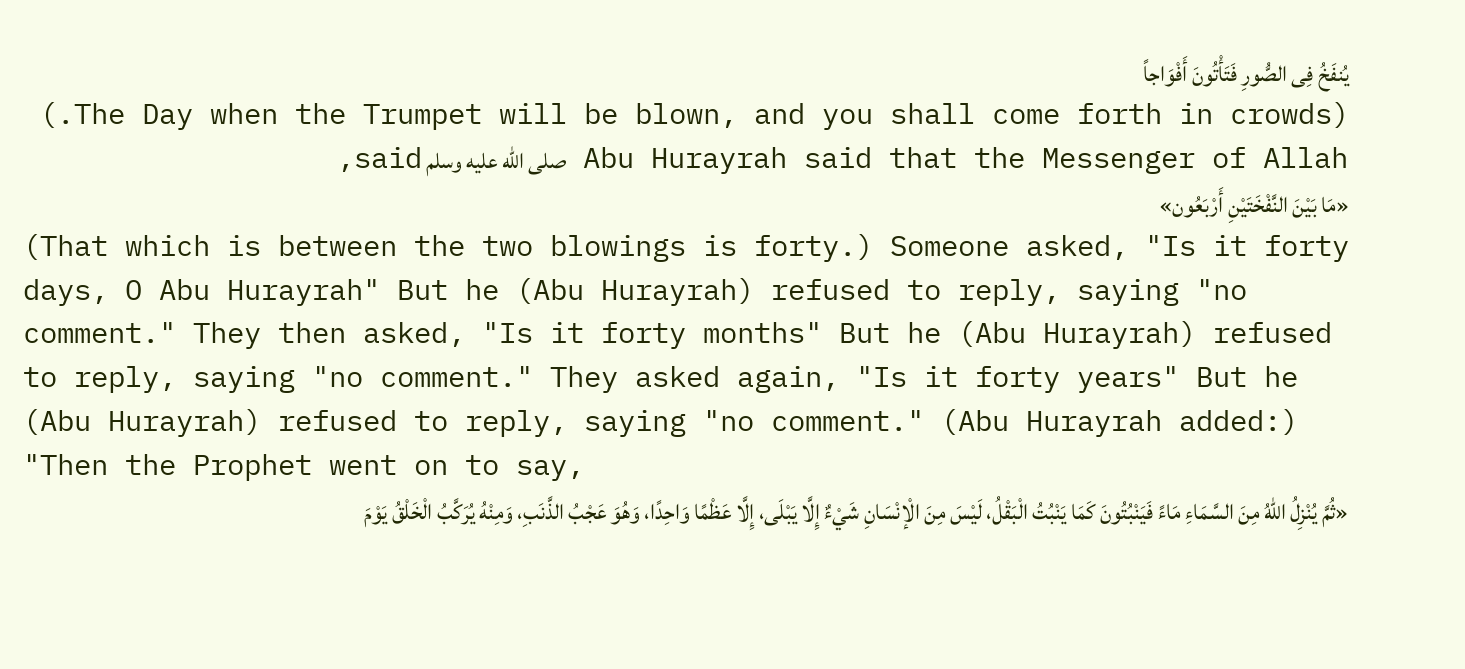يُنفَخُ فِى الصُّورِ فَتَأْتُونَ أَفْوَاجاً
(The Day when the Trumpet will be blown, and you shall come forth in crowds.) Abu Hurayrah said that the Messenger of Allah صلى الله عليه وسلم said,
«مَا بَيْنَ النَّفْخَتَيْنِ أَرْبَعُون»
(That which is between the two blowings is forty.) Someone asked, "Is it forty days, O Abu Hurayrah" But he (Abu Hurayrah) refused to reply, saying "no comment." They then asked, "Is it forty months" But he (Abu Hurayrah) refused to reply, saying "no comment." They asked again, "Is it forty years" But he (Abu Hurayrah) refused to reply, saying "no comment." (Abu Hurayrah added:) "Then the Prophet went on to say,
«ثُمَّ يُنْزِلُ اللهُ مِنَ السَّمَاءِ مَاءً فَيَنْبُتُونَ كَمَا يَنْبُتُ الْبَقْلُ، لَيْسَ مِنَ الْإنْسَانِ شَيْءٌ إِلَّا يَبْلَى، إِلَّا عَظْمًا وَاحِدًا، وَهُوَ عَجْبُ الذَّنَبِ، وَمِنْهُ يُرَكَّبُ الْخَلْقُ يَوْمَ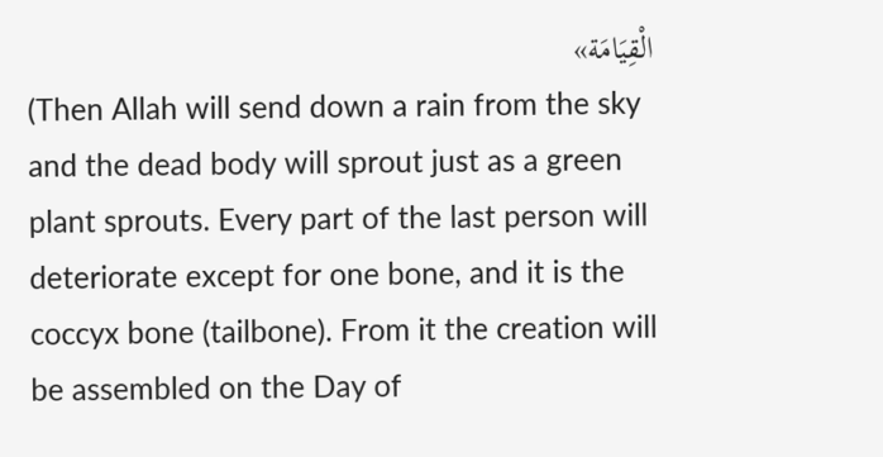الْقِيَامَة»
(Then Allah will send down a rain from the sky and the dead body will sprout just as a green plant sprouts. Every part of the last person will deteriorate except for one bone, and it is the coccyx bone (tailbone). From it the creation will be assembled on the Day of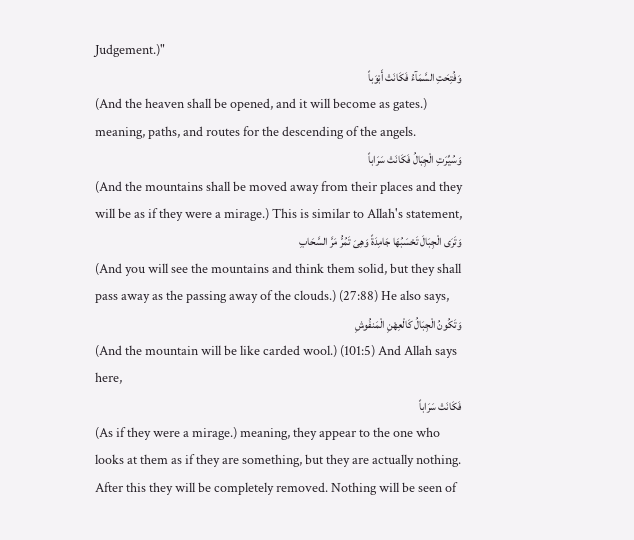Judgement.)"
وَفُتِحَتِ السَّمَآءُ فَكَانَتْ أَبْوَباً
(And the heaven shall be opened, and it will become as gates.) meaning, paths, and routes for the descending of the angels.
وَسُيِّرَتِ الْجِبَالُ فَكَانَتْ سَرَاباً
(And the mountains shall be moved away from their places and they will be as if they were a mirage.) This is similar to Allah's statement,
وَتَرَى الْجِبَالَ تَحْسَبُهَا جَامِدَةً وَهِىَ تَمُرُّ مَرَّ السَّحَابِ
(And you will see the mountains and think them solid, but they shall pass away as the passing away of the clouds.) (27:88) He also says,
وَتَكُونُ الْجِبَالُ كَالْعِهْنِ الْمَنفُوشِ
(And the mountain will be like carded wool.) (101:5) And Allah says here,
فَكَانَتْ سَرَاباً
(As if they were a mirage.) meaning, they appear to the one who looks at them as if they are something, but they are actually nothing. After this they will be completely removed. Nothing will be seen of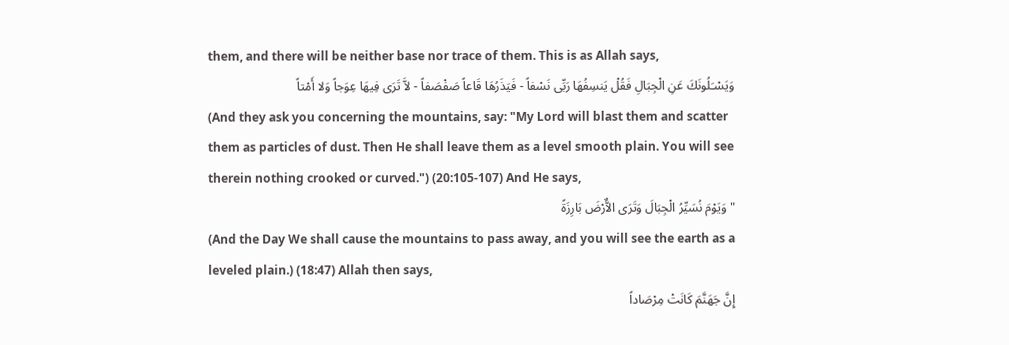them, and there will be neither base nor trace of them. This is as Allah says,
وَيَسْـَلُونَكَ عَنِ الْجِبَالِ فَقُلْ يَنسِفُهَا رَبِّى نَسْفاً - فَيَذَرُهَا قَاعاً صَفْصَفاً - لاَّ تَرَى فِيهَا عِوَجاً وَلا أَمْتاً
(And they ask you concerning the mountains, say: "My Lord will blast them and scatter them as particles of dust. Then He shall leave them as a level smooth plain. You will see therein nothing crooked or curved.") (20:105-107) And He says,
" وَيَوْمَ نُسَيِّرُ الْجِبَالَ وَتَرَى الاٌّرْضَ بَارِزَةً
(And the Day We shall cause the mountains to pass away, and you will see the earth as a leveled plain.) (18:47) Allah then says,
إِنَّ جَهَنَّمَ كَانَتْ مِرْصَاداً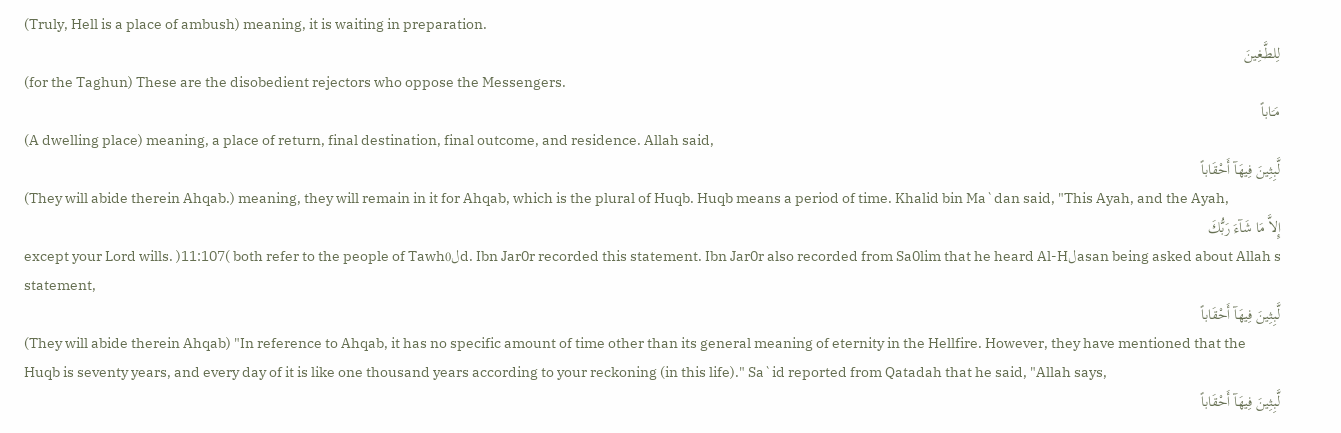(Truly, Hell is a place of ambush) meaning, it is waiting in preparation.
لِلطَّـغِينَ
(for the Taghun) These are the disobedient rejectors who oppose the Messengers.
مَـَاباً
(A dwelling place) meaning, a place of return, final destination, final outcome, and residence. Allah said,
لَّـبِثِينَ فِيهَآ أَحْقَاباً
(They will abide therein Ahqab.) meaning, they will remain in it for Ahqab, which is the plural of Huqb. Huqb means a period of time. Khalid bin Ma`dan said, "This Ayah, and the Ayah,
إِلاَّ مَا شَآءَ رَبُّكَ
except your Lord wills. )11:107( both refer to the people of Tawhل0d. Ibn Jar0r recorded this statement. Ibn Jar0r also recorded from Sa0lim that he heard Al-Hلasan being asked about Allah s statement,
لَّـبِثِينَ فِيهَآ أَحْقَاباً
(They will abide therein Ahqab) "In reference to Ahqab, it has no specific amount of time other than its general meaning of eternity in the Hellfire. However, they have mentioned that the Huqb is seventy years, and every day of it is like one thousand years according to your reckoning (in this life)." Sa`id reported from Qatadah that he said, "Allah says,
لَّـبِثِينَ فِيهَآ أَحْقَاباً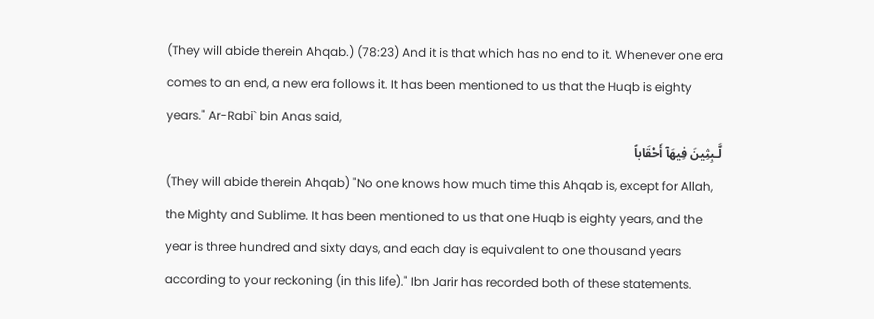(They will abide therein Ahqab.) (78:23) And it is that which has no end to it. Whenever one era comes to an end, a new era follows it. It has been mentioned to us that the Huqb is eighty years." Ar-Rabi` bin Anas said,
لَّـبِثِينَ فِيهَآ أَحْقَاباً
(They will abide therein Ahqab) "No one knows how much time this Ahqab is, except for Allah, the Mighty and Sublime. It has been mentioned to us that one Huqb is eighty years, and the year is three hundred and sixty days, and each day is equivalent to one thousand years according to your reckoning (in this life)." Ibn Jarir has recorded both of these statements.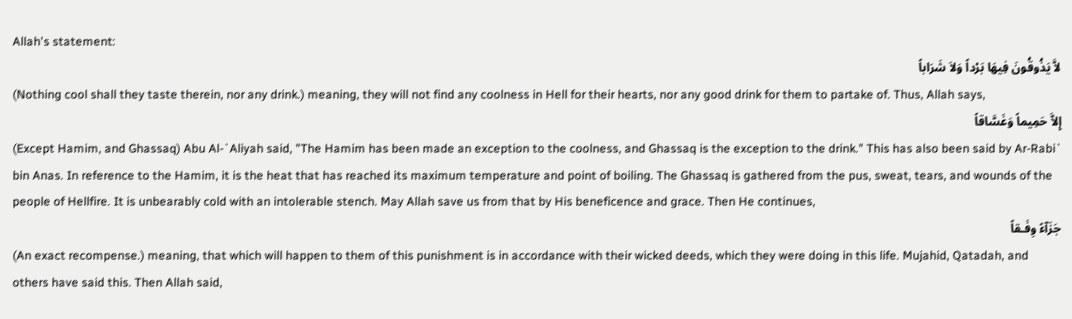Allah's statement:
لاَّ يَذُوقُونَ فِيهَا بَرْداً وَلاَ شَرَاباً
(Nothing cool shall they taste therein, nor any drink.) meaning, they will not find any coolness in Hell for their hearts, nor any good drink for them to partake of. Thus, Allah says,
إِلاَّ حَمِيماً وَغَسَّاقاً
(Except Hamim, and Ghassaq) Abu Al-`Aliyah said, "The Hamim has been made an exception to the coolness, and Ghassaq is the exception to the drink." This has also been said by Ar-Rabi` bin Anas. In reference to the Hamim, it is the heat that has reached its maximum temperature and point of boiling. The Ghassaq is gathered from the pus, sweat, tears, and wounds of the people of Hellfire. It is unbearably cold with an intolerable stench. May Allah save us from that by His beneficence and grace. Then He continues,
جَزَآءً وِفَـقاً
(An exact recompense.) meaning, that which will happen to them of this punishment is in accordance with their wicked deeds, which they were doing in this life. Mujahid, Qatadah, and others have said this. Then Allah said,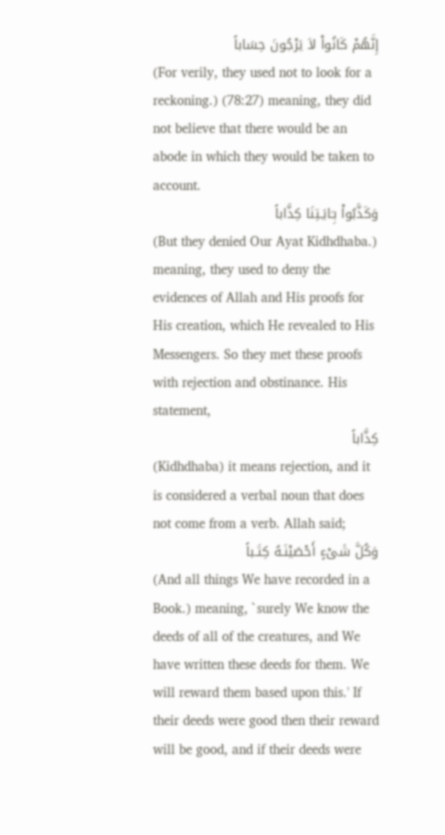إِنَّهُمْ كَانُواْ لاَ يَرْجُونَ حِسَاباً
(For verily, they used not to look for a reckoning.) (78:27) meaning, they did not believe that there would be an abode in which they would be taken to account.
وَكَذَّبُواْ بِـَايَـتِنَا كِذَّاباً
(But they denied Our Ayat Kidhdhaba.) meaning, they used to deny the evidences of Allah and His proofs for His creation, which He revealed to His Messengers. So they met these proofs with rejection and obstinance. His statement,
كِذَّاباً
(Kidhdhaba) it means rejection, and it is considered a verbal noun that does not come from a verb. Allah said;
وَكُلَّ شَىْءٍ أَحْصَيْنَـهُ كِتَـباً
(And all things We have recorded in a Book.) meaning, `surely We know the deeds of all of the creatures, and We have written these deeds for them. We will reward them based upon this.' If their deeds were good then their reward will be good, and if their deeds were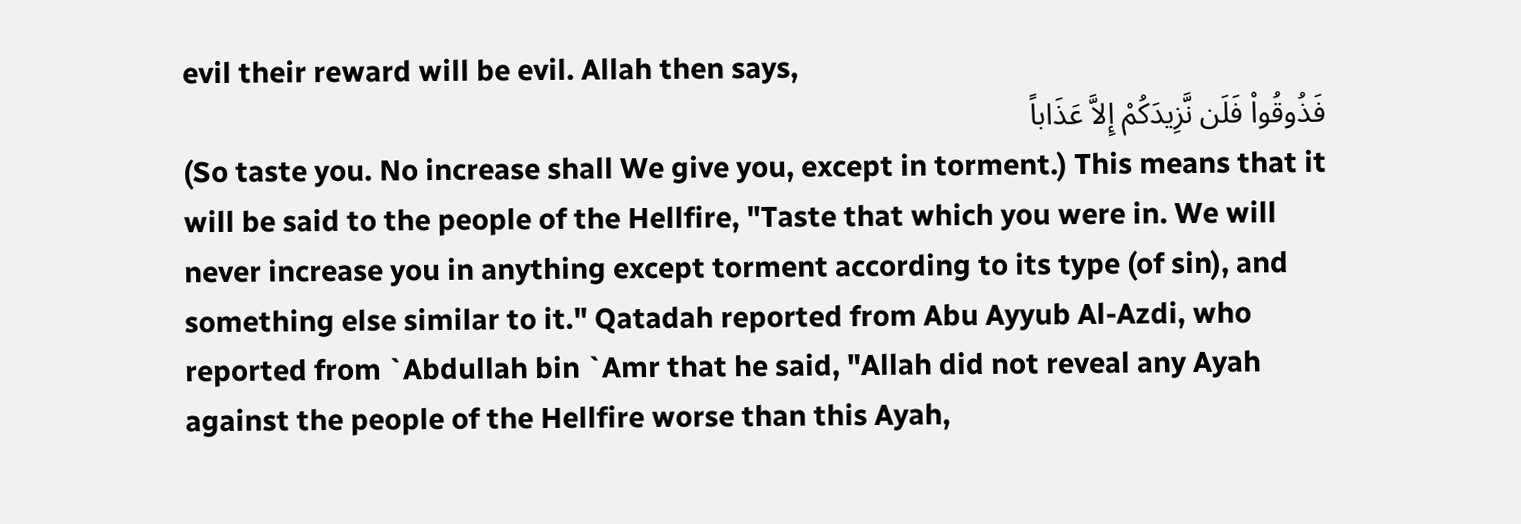evil their reward will be evil. Allah then says,
فَذُوقُواْ فَلَن نَّزِيدَكُمْ إِلاَّ عَذَاباً
(So taste you. No increase shall We give you, except in torment.) This means that it will be said to the people of the Hellfire, "Taste that which you were in. We will never increase you in anything except torment according to its type (of sin), and something else similar to it." Qatadah reported from Abu Ayyub Al-Azdi, who reported from `Abdullah bin `Amr that he said, "Allah did not reveal any Ayah against the people of the Hellfire worse than this Ayah,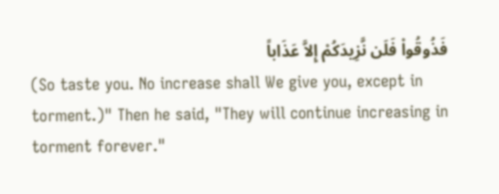فَذُوقُواْ فَلَن نَّزِيدَكُمْ إِلاَّ عَذَاباً
(So taste you. No increase shall We give you, except in torment.)" Then he said, "They will continue increasing in torment forever."